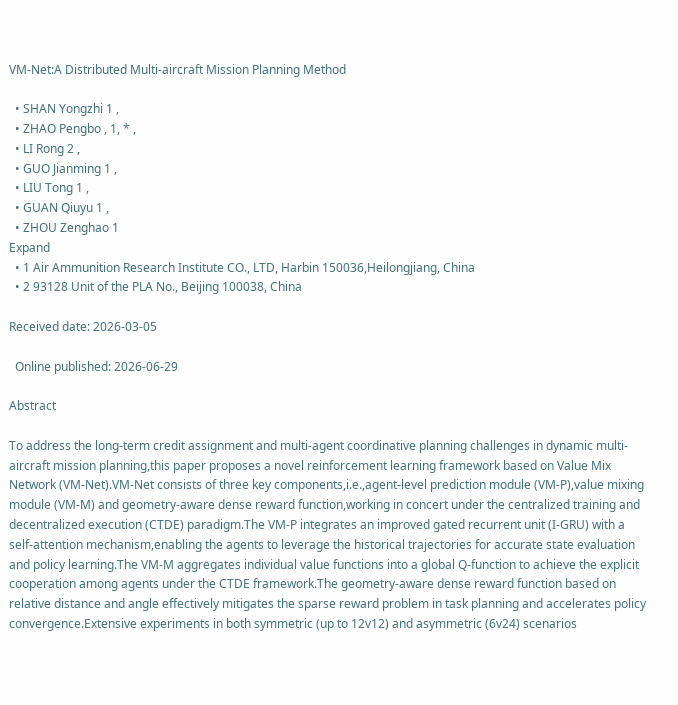VM-Net:A Distributed Multi-aircraft Mission Planning Method

  • SHAN Yongzhi 1 ,
  • ZHAO Pengbo , 1, * ,
  • LI Rong 2 ,
  • GUO Jianming 1 ,
  • LIU Tong 1 ,
  • GUAN Qiuyu 1 ,
  • ZHOU Zenghao 1
Expand
  • 1 Air Ammunition Research Institute CO., LTD, Harbin 150036,Heilongjiang, China
  • 2 93128 Unit of the PLA No., Beijing 100038, China

Received date: 2026-03-05

  Online published: 2026-06-29

Abstract

To address the long-term credit assignment and multi-agent coordinative planning challenges in dynamic multi-aircraft mission planning,this paper proposes a novel reinforcement learning framework based on Value Mix Network (VM-Net).VM-Net consists of three key components,i.e.,agent-level prediction module (VM-P),value mixing module (VM-M) and geometry-aware dense reward function,working in concert under the centralized training and decentralized execution (CTDE) paradigm.The VM-P integrates an improved gated recurrent unit (I-GRU) with a self-attention mechanism,enabling the agents to leverage the historical trajectories for accurate state evaluation and policy learning.The VM-M aggregates individual value functions into a global Q-function to achieve the explicit cooperation among agents under the CTDE framework.The geometry-aware dense reward function based on relative distance and angle effectively mitigates the sparse reward problem in task planning and accelerates policy convergence.Extensive experiments in both symmetric (up to 12v12) and asymmetric (6v24) scenarios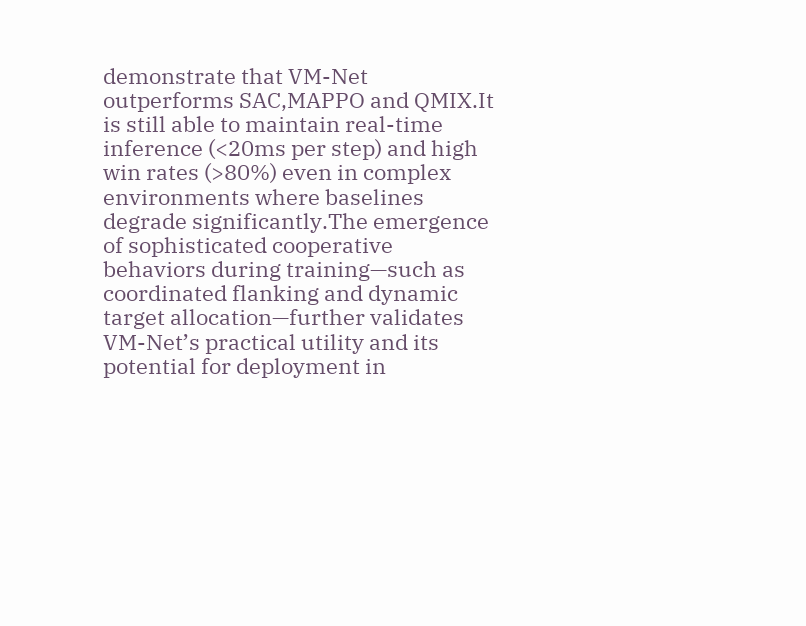demonstrate that VM-Net outperforms SAC,MAPPO and QMIX.It is still able to maintain real-time inference (<20ms per step) and high win rates (>80%) even in complex environments where baselines degrade significantly.The emergence of sophisticated cooperative behaviors during training—such as coordinated flanking and dynamic target allocation—further validates VM-Net’s practical utility and its potential for deployment in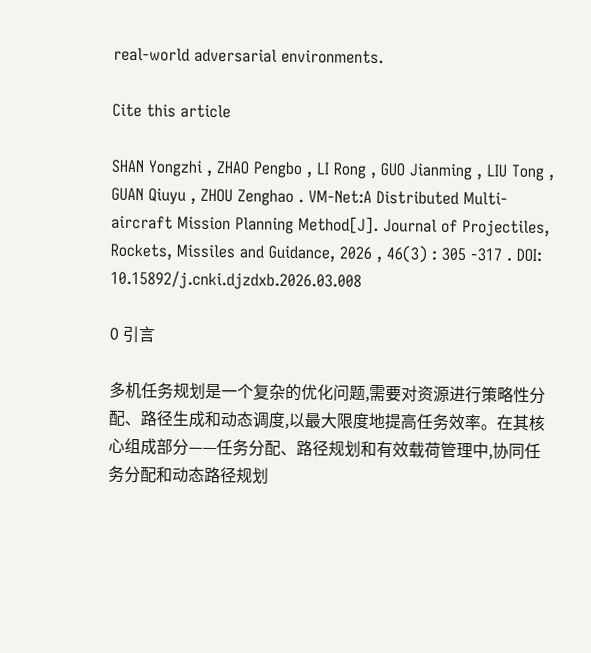real-world adversarial environments.

Cite this article

SHAN Yongzhi , ZHAO Pengbo , LI Rong , GUO Jianming , LIU Tong , GUAN Qiuyu , ZHOU Zenghao . VM-Net:A Distributed Multi-aircraft Mission Planning Method[J]. Journal of Projectiles, Rockets, Missiles and Guidance, 2026 , 46(3) : 305 -317 . DOI: 10.15892/j.cnki.djzdxb.2026.03.008

0 引言

多机任务规划是一个复杂的优化问题,需要对资源进行策略性分配、路径生成和动态调度,以最大限度地提高任务效率。在其核心组成部分——任务分配、路径规划和有效载荷管理中,协同任务分配和动态路径规划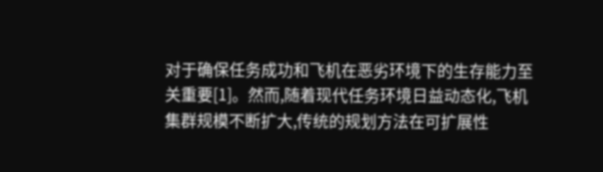对于确保任务成功和飞机在恶劣环境下的生存能力至关重要[1]。然而,随着现代任务环境日益动态化,飞机集群规模不断扩大,传统的规划方法在可扩展性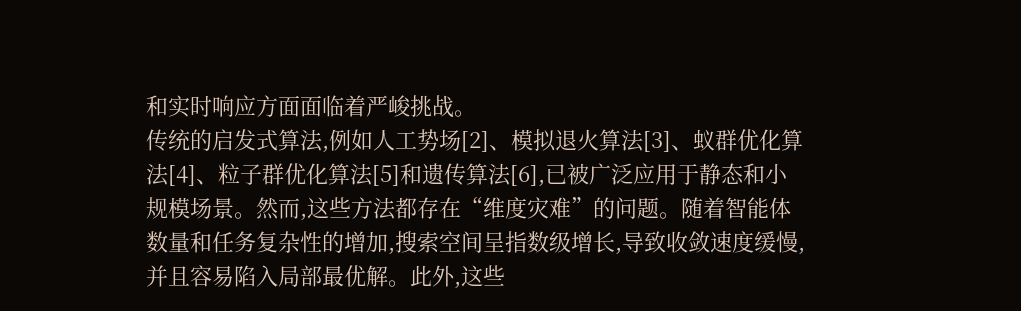和实时响应方面面临着严峻挑战。
传统的启发式算法,例如人工势场[2]、模拟退火算法[3]、蚁群优化算法[4]、粒子群优化算法[5]和遗传算法[6],已被广泛应用于静态和小规模场景。然而,这些方法都存在“维度灾难”的问题。随着智能体数量和任务复杂性的增加,搜索空间呈指数级增长,导致收敛速度缓慢,并且容易陷入局部最优解。此外,这些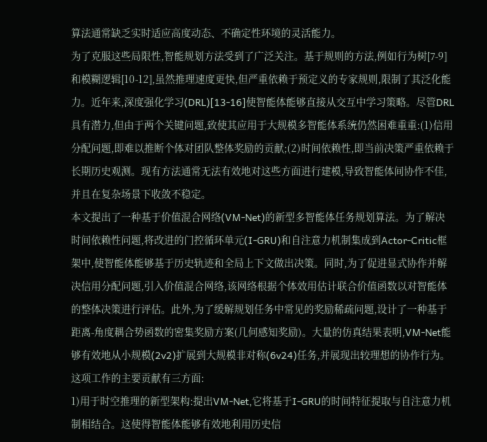算法通常缺乏实时适应高度动态、不确定性环境的灵活能力。
为了克服这些局限性,智能规划方法受到了广泛关注。基于规则的方法,例如行为树[7-9]和模糊逻辑[10-12],虽然推理速度更快,但严重依赖于预定义的专家规则,限制了其泛化能力。近年来,深度强化学习(DRL)[13-16]使智能体能够直接从交互中学习策略。尽管DRL具有潜力,但由于两个关键问题,致使其应用于大规模多智能体系统仍然困难重重:(1)信用分配问题,即难以推断个体对团队整体奖励的贡献;(2)时间依赖性,即当前决策严重依赖于长期历史观测。现有方法通常无法有效地对这些方面进行建模,导致智能体间协作不佳,并且在复杂场景下收敛不稳定。
本文提出了一种基于价值混合网络(VM-Net)的新型多智能体任务规划算法。为了解决时间依赖性问题,将改进的门控循环单元(I-GRU)和自注意力机制集成到Actor-Critic框架中,使智能体能够基于历史轨迹和全局上下文做出决策。同时,为了促进显式协作并解决信用分配问题,引入价值混合网络,该网络根据个体效用估计联合价值函数以对智能体的整体决策进行评估。此外,为了缓解规划任务中常见的奖励稀疏问题,设计了一种基于距离-角度耦合势函数的密集奖励方案(几何感知奖励)。大量的仿真结果表明,VM-Net能够有效地从小规模(2v2)扩展到大规模非对称(6v24)任务,并展现出较理想的协作行为。
这项工作的主要贡献有三方面:
1)用于时空推理的新型架构:提出VM-Net,它将基于I-GRU的时间特征提取与自注意力机制相结合。这使得智能体能够有效地利用历史信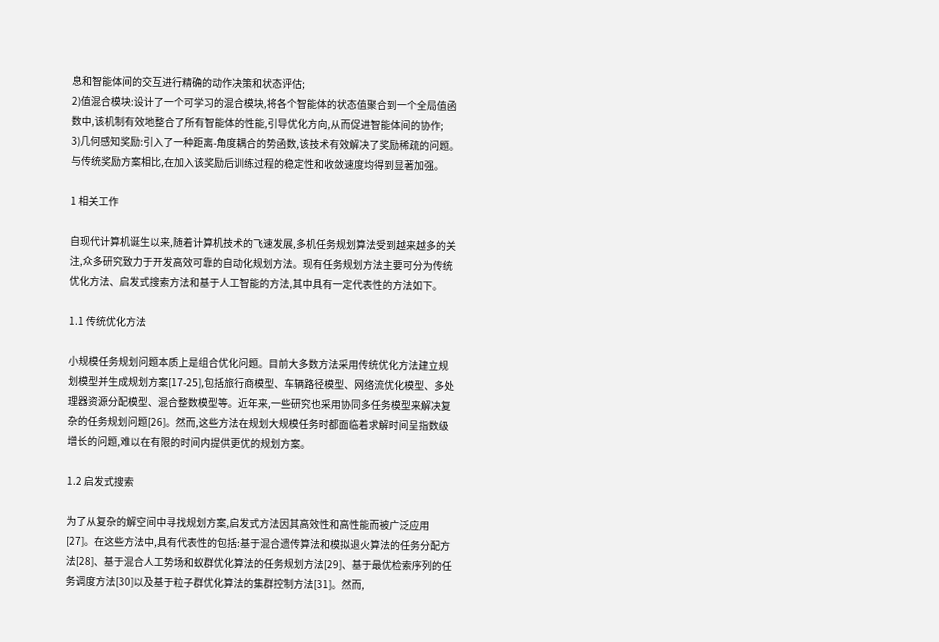息和智能体间的交互进行精确的动作决策和状态评估;
2)值混合模块:设计了一个可学习的混合模块,将各个智能体的状态值聚合到一个全局值函数中,该机制有效地整合了所有智能体的性能,引导优化方向,从而促进智能体间的协作;
3)几何感知奖励:引入了一种距离-角度耦合的势函数,该技术有效解决了奖励稀疏的问题。与传统奖励方案相比,在加入该奖励后训练过程的稳定性和收敛速度均得到显著加强。

1 相关工作

自现代计算机诞生以来,随着计算机技术的飞速发展,多机任务规划算法受到越来越多的关注,众多研究致力于开发高效可靠的自动化规划方法。现有任务规划方法主要可分为传统优化方法、启发式搜索方法和基于人工智能的方法,其中具有一定代表性的方法如下。

1.1 传统优化方法

小规模任务规划问题本质上是组合优化问题。目前大多数方法采用传统优化方法建立规划模型并生成规划方案[17-25],包括旅行商模型、车辆路径模型、网络流优化模型、多处理器资源分配模型、混合整数模型等。近年来,一些研究也采用协同多任务模型来解决复杂的任务规划问题[26]。然而,这些方法在规划大规模任务时都面临着求解时间呈指数级增长的问题,难以在有限的时间内提供更优的规划方案。

1.2 启发式搜索

为了从复杂的解空间中寻找规划方案,启发式方法因其高效性和高性能而被广泛应用[27]。在这些方法中,具有代表性的包括:基于混合遗传算法和模拟退火算法的任务分配方法[28]、基于混合人工势场和蚁群优化算法的任务规划方法[29]、基于最优检索序列的任务调度方法[30]以及基于粒子群优化算法的集群控制方法[31]。然而,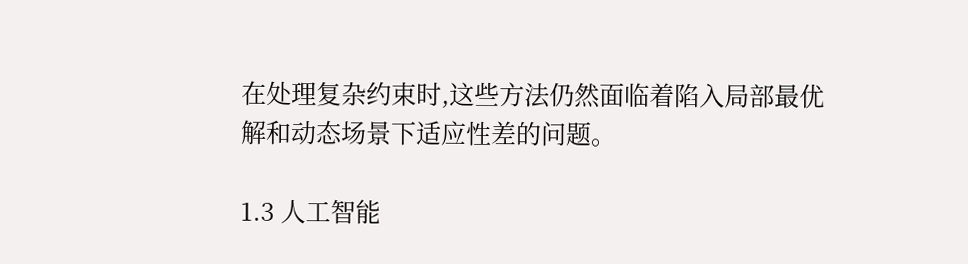在处理复杂约束时,这些方法仍然面临着陷入局部最优解和动态场景下适应性差的问题。

1.3 人工智能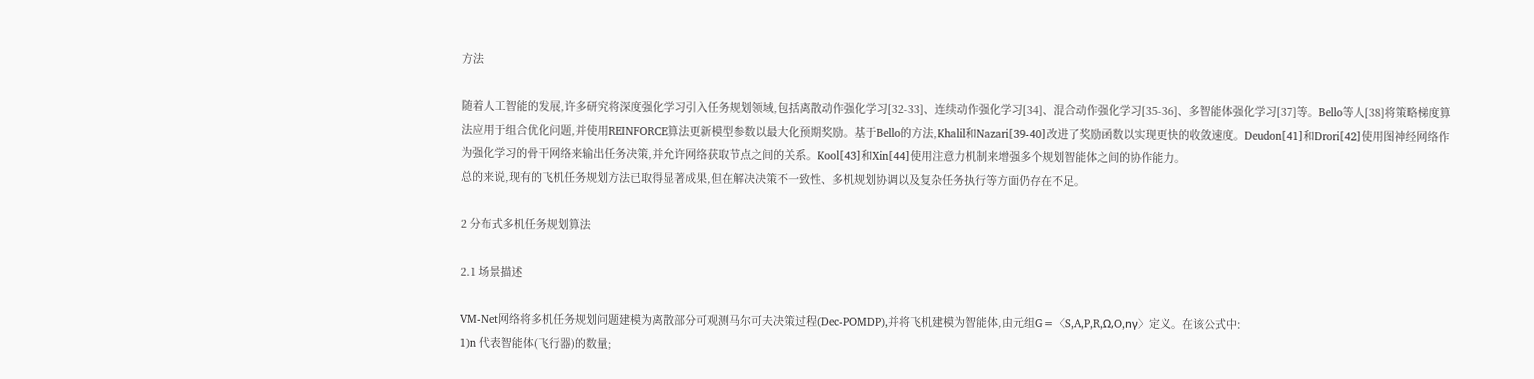方法

随着人工智能的发展,许多研究将深度强化学习引入任务规划领域,包括离散动作强化学习[32-33]、连续动作强化学习[34]、混合动作强化学习[35-36]、多智能体强化学习[37]等。Bello等人[38]将策略梯度算法应用于组合优化问题,并使用REINFORCE算法更新模型参数以最大化预期奖励。基于Bello的方法,Khalil和Nazari[39-40]改进了奖励函数以实现更快的收敛速度。Deudon[41]和Drori[42]使用图神经网络作为强化学习的骨干网络来输出任务决策,并允许网络获取节点之间的关系。Kool[43]和Xin[44]使用注意力机制来增强多个规划智能体之间的协作能力。
总的来说,现有的飞机任务规划方法已取得显著成果,但在解决决策不一致性、多机规划协调以及复杂任务执行等方面仍存在不足。

2 分布式多机任务规划算法

2.1 场景描述

VM-Net网络将多机任务规划问题建模为离散部分可观测马尔可夫决策过程(Dec-POMDP),并将飞机建模为智能体,由元组G=〈S,A,P,R,Ω,O,nγ〉定义。在该公式中:
1)n 代表智能体(飞行器)的数量;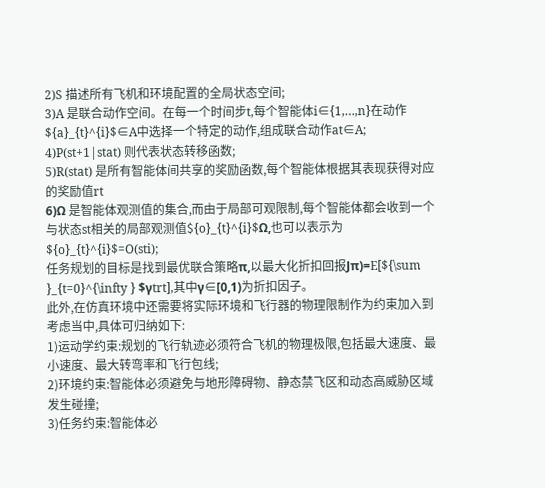2)S 描述所有飞机和环境配置的全局状态空间;
3)A 是联合动作空间。在每一个时间步t,每个智能体i∈{1,…,n}在动作${a}_{t}^{i}$∈A中选择一个特定的动作,组成联合动作at∈A;
4)P(st+1|stat) 则代表状态转移函数;
5)R(stat) 是所有智能体间共享的奖励函数,每个智能体根据其表现获得对应的奖励值rt
6)Ω 是智能体观测值的集合,而由于局部可观限制,每个智能体都会收到一个与状态st相关的局部观测值${o}_{t}^{i}$Ω,也可以表示为${o}_{t}^{i}$=O(sti);
任务规划的目标是找到最优联合策略π,以最大化折扣回报Jπ)=E[${\sum }_{t=0}^{\infty } $γtrt],其中γ∈[0,1)为折扣因子。
此外,在仿真环境中还需要将实际环境和飞行器的物理限制作为约束加入到考虑当中,具体可归纳如下:
1)运动学约束:规划的飞行轨迹必须符合飞机的物理极限,包括最大速度、最小速度、最大转弯率和飞行包线;
2)环境约束:智能体必须避免与地形障碍物、静态禁飞区和动态高威胁区域发生碰撞;
3)任务约束:智能体必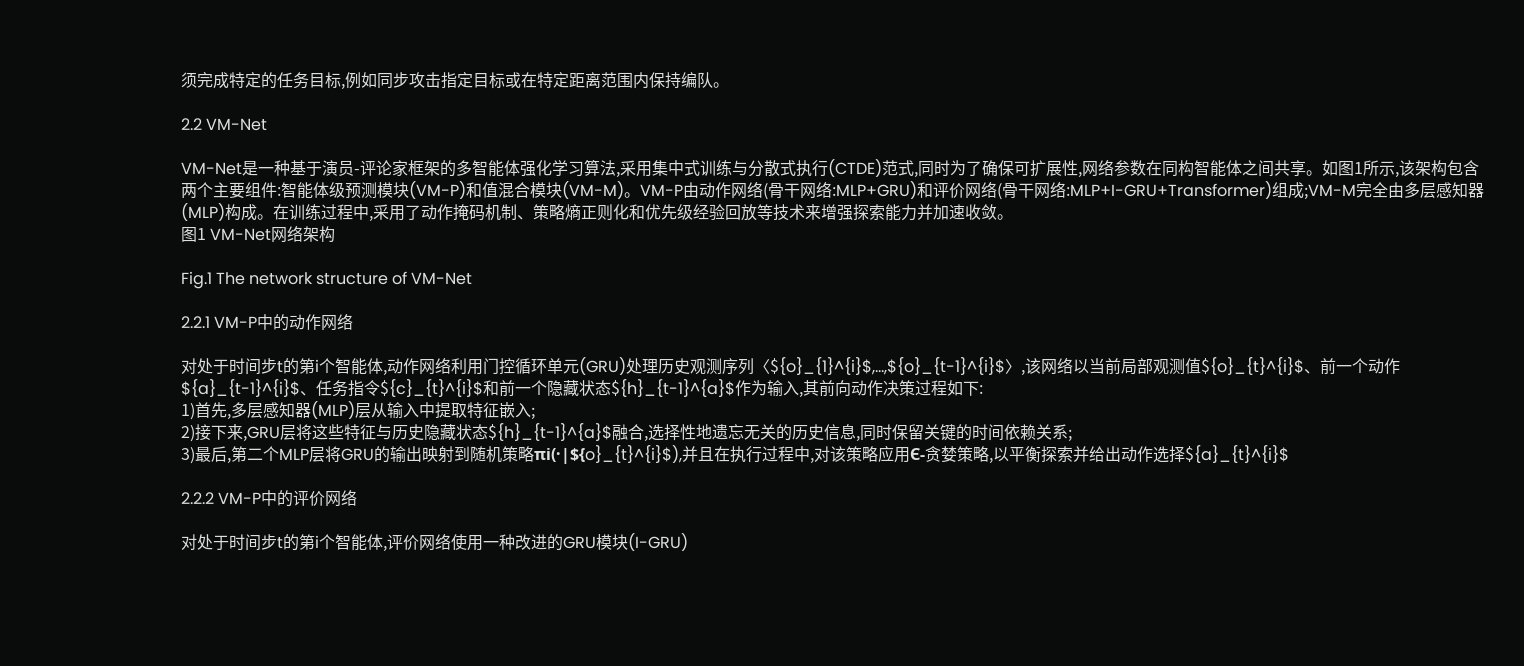须完成特定的任务目标,例如同步攻击指定目标或在特定距离范围内保持编队。

2.2 VM-Net

VM-Net是一种基于演员-评论家框架的多智能体强化学习算法,采用集中式训练与分散式执行(CTDE)范式,同时为了确保可扩展性,网络参数在同构智能体之间共享。如图1所示,该架构包含两个主要组件:智能体级预测模块(VM-P)和值混合模块(VM-M)。VM-P由动作网络(骨干网络:MLP+GRU)和评价网络(骨干网络:MLP+I-GRU+Transformer)组成;VM-M完全由多层感知器(MLP)构成。在训练过程中,采用了动作掩码机制、策略熵正则化和优先级经验回放等技术来增强探索能力并加速收敛。
图1 VM-Net网络架构

Fig.1 The network structure of VM-Net

2.2.1 VM-P中的动作网络

对处于时间步t的第i个智能体,动作网络利用门控循环单元(GRU)处理历史观测序列〈${o}_{1}^{i}$,…,${o}_{t-1}^{i}$〉,该网络以当前局部观测值${o}_{t}^{i}$、前一个动作${a}_{t-1}^{i}$、任务指令${c}_{t}^{i}$和前一个隐藏状态${h}_{t-1}^{a}$作为输入,其前向动作决策过程如下:
1)首先,多层感知器(MLP)层从输入中提取特征嵌入;
2)接下来,GRU层将这些特征与历史隐藏状态${h}_{t-1}^{a}$融合,选择性地遗忘无关的历史信息,同时保留关键的时间依赖关系;
3)最后,第二个MLP层将GRU的输出映射到随机策略πi(·|${o}_{t}^{i}$),并且在执行过程中,对该策略应用Є-贪婪策略,以平衡探索并给出动作选择${a}_{t}^{i}$

2.2.2 VM-P中的评价网络

对处于时间步t的第i个智能体,评价网络使用一种改进的GRU模块(I-GRU)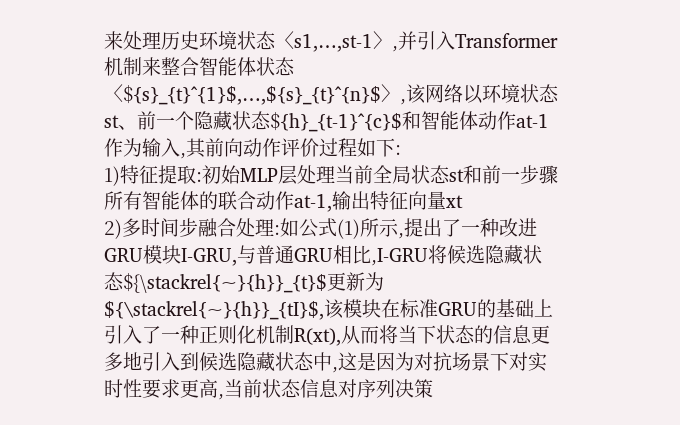来处理历史环境状态〈s1,…,st-1〉,并引入Transformer机制来整合智能体状态〈${s}_{t}^{1}$,…,${s}_{t}^{n}$〉,该网络以环境状态st、前一个隐藏状态${h}_{t-1}^{c}$和智能体动作at-1作为输入,其前向动作评价过程如下:
1)特征提取:初始MLP层处理当前全局状态st和前一步骤所有智能体的联合动作at-1,输出特征向量xt
2)多时间步融合处理:如公式(1)所示,提出了一种改进GRU模块I-GRU,与普通GRU相比,I-GRU将候选隐藏状态${\stackrel{~}{h}}_{t}$更新为${\stackrel{~}{h}}_{tI}$,该模块在标准GRU的基础上引入了一种正则化机制R(xt),从而将当下状态的信息更多地引入到候选隐藏状态中,这是因为对抗场景下对实时性要求更高,当前状态信息对序列决策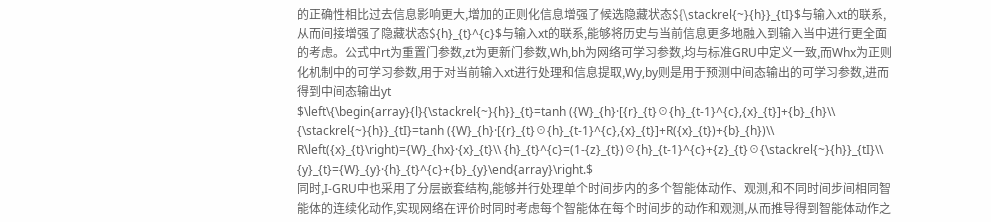的正确性相比过去信息影响更大,增加的正则化信息增强了候选隐藏状态${\stackrel{~}{h}}_{tI}$与输入xt的联系,从而间接增强了隐藏状态${h}_{t}^{c}$与输入xt的联系,能够将历史与当前信息更多地融入到输入当中进行更全面的考虑。公式中rt为重置门参数,zt为更新门参数,Wh,bh为网络可学习参数,均与标准GRU中定义一致,而Whx为正则化机制中的可学习参数,用于对当前输入xt进行处理和信息提取,Wy,by则是用于预测中间态输出的可学习参数,进而得到中间态输出yt
$\left\{\begin{array}{l}{\stackrel{~}{h}}_{t}=tanh ({W}_{h}·[{r}_{t}☉{h}_{t-1}^{c},{x}_{t}]+{b}_{h}\\ {\stackrel{~}{h}}_{tI}=tanh ({W}_{h}·[{r}_{t}☉{h}_{t-1}^{c},{x}_{t}]+R({x}_{t})+{b}_{h})\\ R\left({x}_{t}\right)={W}_{hx}·{x}_{t}\\ {h}_{t}^{c}=(1-{z}_{t})☉{h}_{t-1}^{c}+{z}_{t}☉{\stackrel{~}{h}}_{tI}\\ {y}_{t}={W}_{y}·{h}_{t}^{c}+{b}_{y}\end{array}\right.$
同时,I-GRU中也采用了分层嵌套结构,能够并行处理单个时间步内的多个智能体动作、观测,和不同时间步间相同智能体的连续化动作,实现网络在评价时同时考虑每个智能体在每个时间步的动作和观测,从而推导得到智能体动作之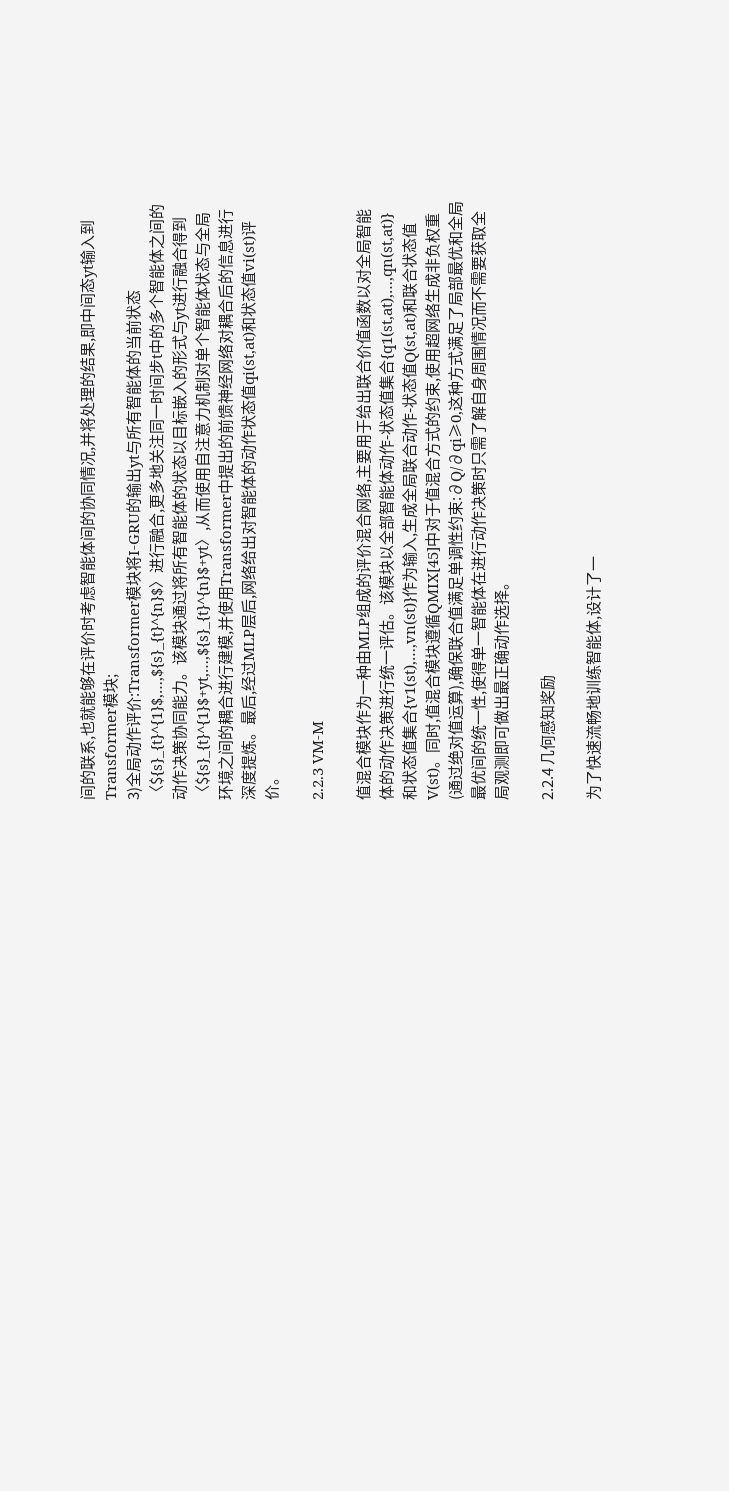间的联系,也就能够在评价时考虑智能体间的协同情况,并将处理的结果,即中间态yt输入到Transformer模块;
3)全局动作评价:Transformer模块将I-GRU的输出yt与所有智能体的当前状态〈${s}_{t}^{1}$,…,${s}_{t}^{n}$〉进行融合,更多地关注同一时间步t中的多个智能体之间的动作决策协同能力。该模块通过将所有智能体的状态以目标嵌入的形式与yt进行融合得到〈${s}_{t}^{1}$+yt,…,${s}_{t}^{n}$+yt〉,从而使用自注意力机制对单个智能体状态与全局环境之间的耦合进行建模,并使用Transformer中提出的前馈神经网络对耦合后的信息进行深度提炼。最后,经过MLP层后,网络给出对智能体的动作状态值qi(st,at)和状态值vi(st)评价。

2.2.3 VM-M

值混合模块作为一种由MLP组成的评价混合网络,主要用于给出联合价值函数以对全局智能体的动作决策进行统一评估。该模块以全部智能体动作-状态值集合{q1(st,at),…,qn(st,at)}和状态值集合{v1(st),…,vn(st)}作为输入,生成全局联合动作-状态值Q(st,at)和联合状态值V(st)。同时,值混合模块遵循QMIX[45]中对于值混合方式的约束,使用超网络生成非负权重(通过绝对值运算),确保联合值满足单调性约束:∂Q/∂qi≥0,这种方式满足了局部最优和全局最优间的统一性,使得单一智能体在进行动作决策时只需了解自身周围情况而不需要获取全局观测即可做出最正确动作选择。

2.2.4 几何感知奖励

为了快速流畅地训练智能体,设计了一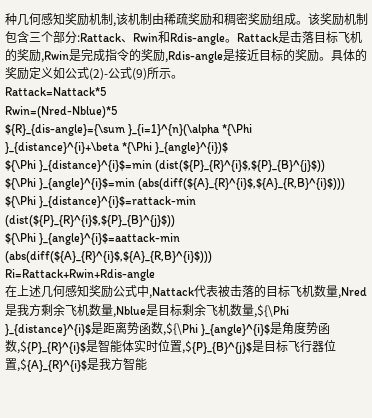种几何感知奖励机制,该机制由稀疏奖励和稠密奖励组成。该奖励机制包含三个部分:Rattack、Rwin和Rdis-angle。Rattack是击落目标飞机的奖励,Rwin是完成指令的奖励,Rdis-angle是接近目标的奖励。具体的奖励定义如公式(2)-公式(9)所示。
Rattack=Nattack*5
Rwin=(Nred-Nblue)*5
${R}_{dis-angle}={\sum }_{i=1}^{n}(\alpha *{\Phi }_{distance}^{i}+\beta *{\Phi }_{angle}^{i})$
${\Phi }_{distance}^{i}$=min (dist(${P}_{R}^{i}$,${P}_{B}^{j}$))
${\Phi }_{angle}^{i}$=min (abs(diff(${A}_{R}^{i}$,${A}_{R,B}^{i}$)))
${\Phi }_{distance}^{i}$=rattack-min (dist(${P}_{R}^{i}$,${P}_{B}^{j}$))
${\Phi }_{angle}^{i}$=aattack-min (abs(diff(${A}_{R}^{i}$,${A}_{R,B}^{i}$)))
Ri=Rattack+Rwin+Rdis-angle
在上述几何感知奖励公式中,Nattack代表被击落的目标飞机数量,Nred是我方剩余飞机数量,Nblue是目标剩余飞机数量,${\Phi }_{distance}^{i}$是距离势函数,${\Phi }_{angle}^{i}$是角度势函数,${P}_{R}^{i}$是智能体实时位置,${P}_{B}^{j}$是目标飞行器位置,${A}_{R}^{i}$是我方智能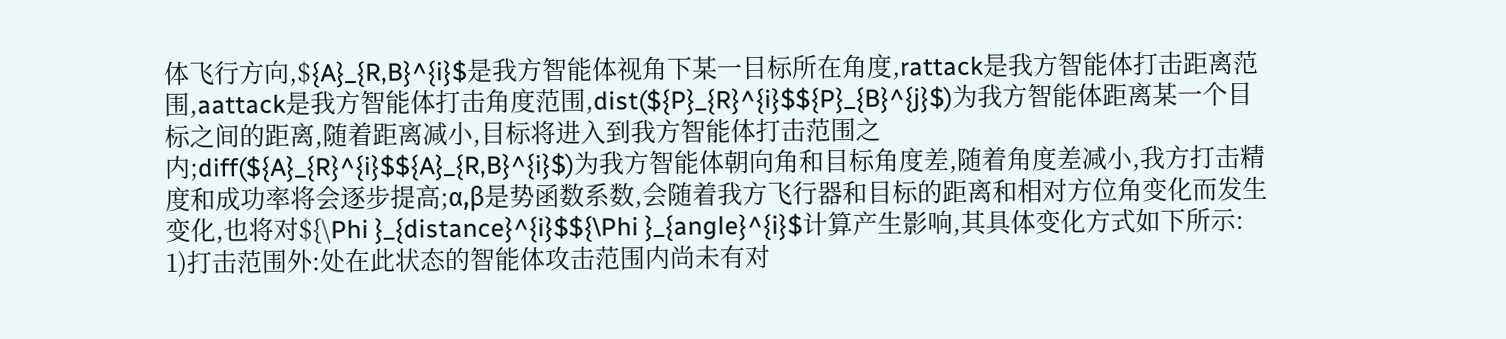体飞行方向,${A}_{R,B}^{i}$是我方智能体视角下某一目标所在角度,rattack是我方智能体打击距离范围,aattack是我方智能体打击角度范围,dist(${P}_{R}^{i}$${P}_{B}^{j}$)为我方智能体距离某一个目标之间的距离,随着距离减小,目标将进入到我方智能体打击范围之内;diff(${A}_{R}^{i}$${A}_{R,B}^{i}$)为我方智能体朝向角和目标角度差,随着角度差减小,我方打击精度和成功率将会逐步提高;α,β是势函数系数,会随着我方飞行器和目标的距离和相对方位角变化而发生变化,也将对${\Phi }_{distance}^{i}$${\Phi }_{angle}^{i}$计算产生影响,其具体变化方式如下所示:
1)打击范围外:处在此状态的智能体攻击范围内尚未有对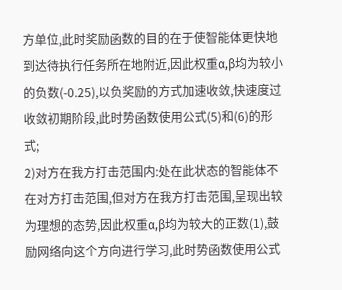方单位,此时奖励函数的目的在于使智能体更快地到达待执行任务所在地附近,因此权重α,β均为较小的负数(-0.25),以负奖励的方式加速收敛,快速度过收敛初期阶段,此时势函数使用公式(5)和(6)的形式;
2)对方在我方打击范围内:处在此状态的智能体不在对方打击范围,但对方在我方打击范围,呈现出较为理想的态势,因此权重α,β均为较大的正数(1),鼓励网络向这个方向进行学习,此时势函数使用公式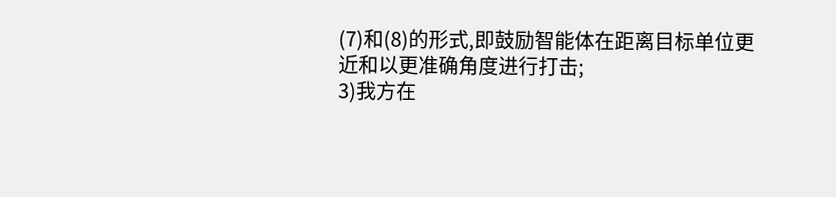(7)和(8)的形式,即鼓励智能体在距离目标单位更近和以更准确角度进行打击;
3)我方在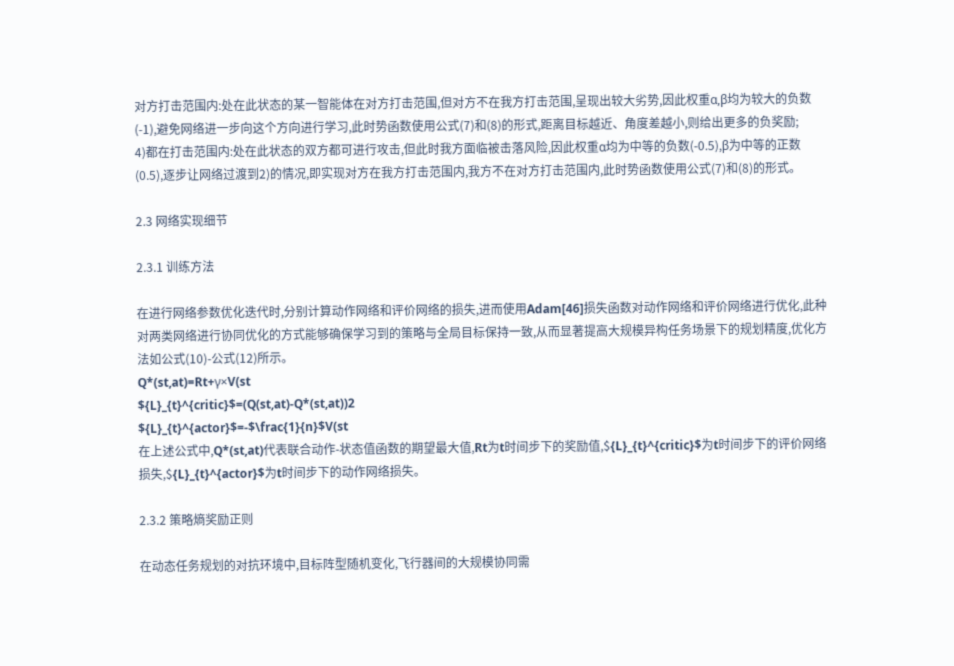对方打击范围内:处在此状态的某一智能体在对方打击范围,但对方不在我方打击范围,呈现出较大劣势,因此权重α,β均为较大的负数(-1),避免网络进一步向这个方向进行学习,此时势函数使用公式(7)和(8)的形式,距离目标越近、角度差越小,则给出更多的负奖励;
4)都在打击范围内:处在此状态的双方都可进行攻击,但此时我方面临被击落风险,因此权重α均为中等的负数(-0.5),β为中等的正数(0.5),逐步让网络过渡到2)的情况,即实现对方在我方打击范围内,我方不在对方打击范围内,此时势函数使用公式(7)和(8)的形式。

2.3 网络实现细节

2.3.1 训练方法

在进行网络参数优化迭代时,分别计算动作网络和评价网络的损失,进而使用Adam[46]损失函数对动作网络和评价网络进行优化,此种对两类网络进行协同优化的方式能够确保学习到的策略与全局目标保持一致,从而显著提高大规模异构任务场景下的规划精度,优化方法如公式(10)-公式(12)所示。
Q*(st,at)=Rt+γ×V(st
${L}_{t}^{critic}$=(Q(st,at)-Q*(st,at))2
${L}_{t}^{actor}$=-$\frac{1}{n}$V(st
在上述公式中,Q*(st,at)代表联合动作-状态值函数的期望最大值,Rt为t时间步下的奖励值,${L}_{t}^{critic}$为t时间步下的评价网络损失,${L}_{t}^{actor}$为t时间步下的动作网络损失。

2.3.2 策略熵奖励正则

在动态任务规划的对抗环境中,目标阵型随机变化,飞行器间的大规模协同需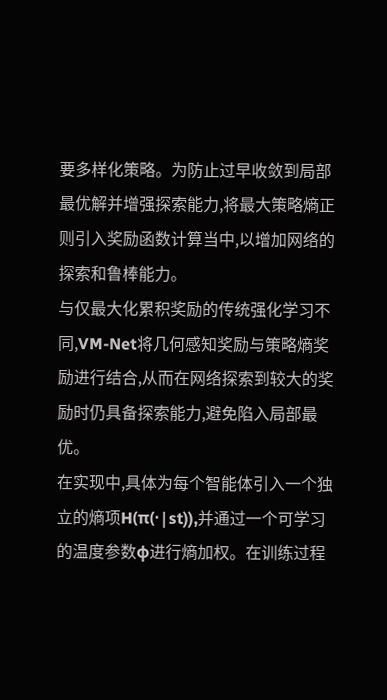要多样化策略。为防止过早收敛到局部最优解并增强探索能力,将最大策略熵正则引入奖励函数计算当中,以增加网络的探索和鲁棒能力。
与仅最大化累积奖励的传统强化学习不同,VM-Net将几何感知奖励与策略熵奖励进行结合,从而在网络探索到较大的奖励时仍具备探索能力,避免陷入局部最优。
在实现中,具体为每个智能体引入一个独立的熵项H(π(·|st)),并通过一个可学习的温度参数ϕ进行熵加权。在训练过程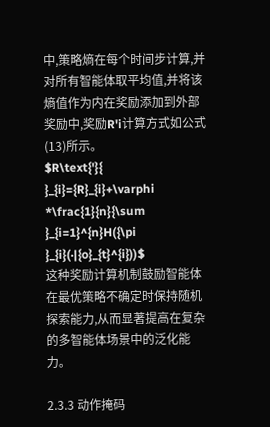中,策略熵在每个时间步计算,并对所有智能体取平均值,并将该熵值作为内在奖励添加到外部奖励中,奖励R'i计算方式如公式(13)所示。
$R\text{'}{ }_{i}={R}_{i}+\varphi *\frac{1}{n}{\sum }_{i=1}^{n}H({\pi }_{i}(·|{o}_{t}^{i}))$
这种奖励计算机制鼓励智能体在最优策略不确定时保持随机探索能力,从而显著提高在复杂的多智能体场景中的泛化能力。

2.3.3 动作掩码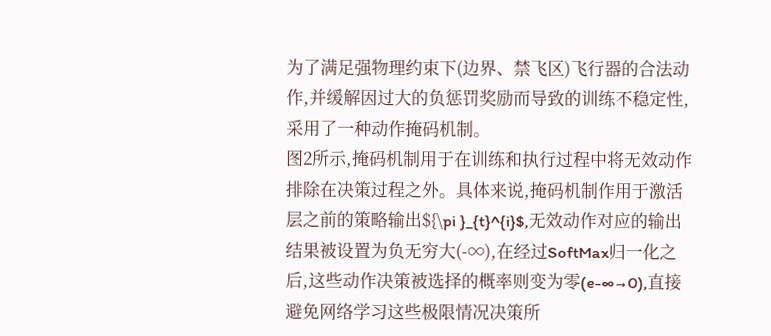为了满足强物理约束下(边界、禁飞区)飞行器的合法动作,并缓解因过大的负惩罚奖励而导致的训练不稳定性,采用了一种动作掩码机制。
图2所示,掩码机制用于在训练和执行过程中将无效动作排除在决策过程之外。具体来说,掩码机制作用于激活层之前的策略输出${\pi }_{t}^{i}$,无效动作对应的输出结果被设置为负无穷大(-∞),在经过SoftMax归一化之后,这些动作决策被选择的概率则变为零(e-∞→0),直接避免网络学习这些极限情况决策所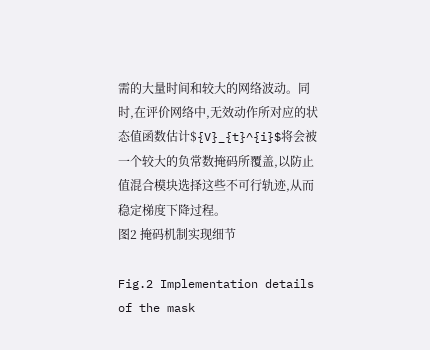需的大量时间和较大的网络波动。同时,在评价网络中,无效动作所对应的状态值函数估计${V}_{t}^{i}$将会被一个较大的负常数掩码所覆盖,以防止值混合模块选择这些不可行轨迹,从而稳定梯度下降过程。
图2 掩码机制实现细节

Fig.2 Implementation details of the mask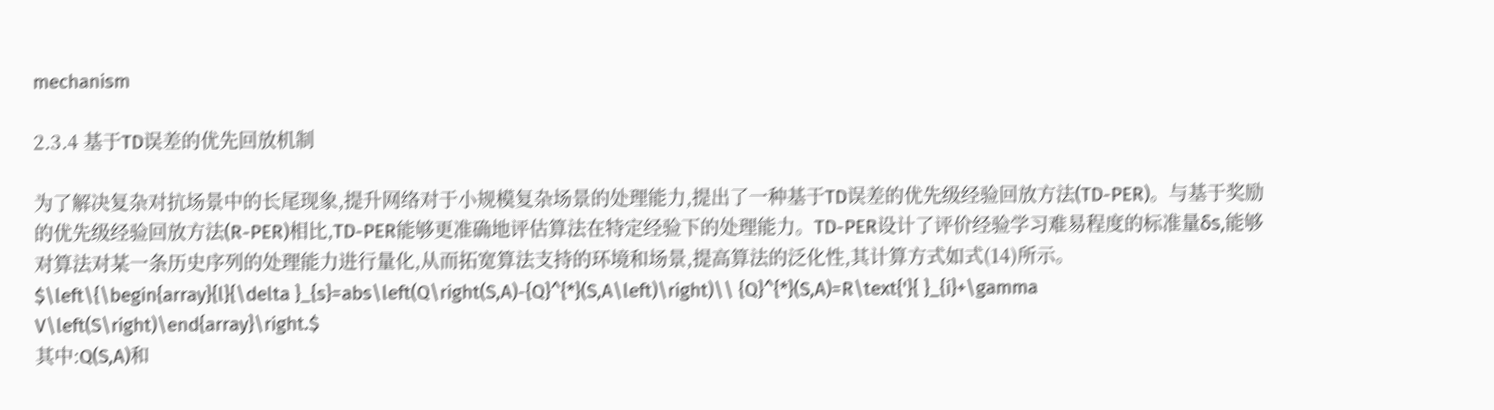mechanism

2.3.4 基于TD误差的优先回放机制

为了解决复杂对抗场景中的长尾现象,提升网络对于小规模复杂场景的处理能力,提出了一种基于TD误差的优先级经验回放方法(TD-PER)。与基于奖励的优先级经验回放方法(R-PER)相比,TD-PER能够更准确地评估算法在特定经验下的处理能力。TD-PER设计了评价经验学习难易程度的标准量δs,能够对算法对某一条历史序列的处理能力进行量化,从而拓宽算法支持的环境和场景,提高算法的泛化性,其计算方式如式(14)所示。
$\left\{\begin{array}{l}{\delta }_{s}=abs\left(Q\right(S,A)-{Q}^{*}(S,A\left)\right)\\ {Q}^{*}(S,A)=R\text{'}{ }_{i}+\gamma V\left(S\right)\end{array}\right.$
其中:Q(S,A)和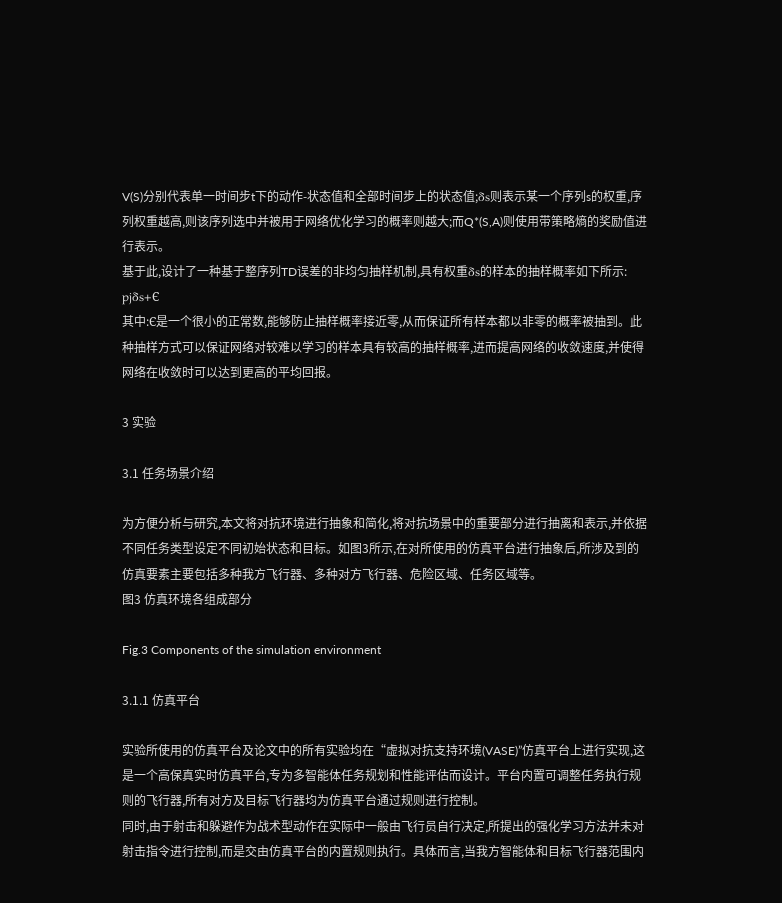V(S)分别代表单一时间步t下的动作-状态值和全部时间步上的状态值;δs则表示某一个序列s的权重,序列权重越高,则该序列选中并被用于网络优化学习的概率则越大;而Q*(S,A)则使用带策略熵的奖励值进行表示。
基于此,设计了一种基于整序列TD误差的非均匀抽样机制,具有权重δs的样本的抽样概率如下所示:
pjδs+Є
其中:Є是一个很小的正常数,能够防止抽样概率接近零,从而保证所有样本都以非零的概率被抽到。此种抽样方式可以保证网络对较难以学习的样本具有较高的抽样概率,进而提高网络的收敛速度,并使得网络在收敛时可以达到更高的平均回报。

3 实验

3.1 任务场景介绍

为方便分析与研究,本文将对抗环境进行抽象和简化,将对抗场景中的重要部分进行抽离和表示,并依据不同任务类型设定不同初始状态和目标。如图3所示,在对所使用的仿真平台进行抽象后,所涉及到的仿真要素主要包括多种我方飞行器、多种对方飞行器、危险区域、任务区域等。
图3 仿真环境各组成部分

Fig.3 Components of the simulation environment

3.1.1 仿真平台

实验所使用的仿真平台及论文中的所有实验均在“虚拟对抗支持环境(VASE)”仿真平台上进行实现,这是一个高保真实时仿真平台,专为多智能体任务规划和性能评估而设计。平台内置可调整任务执行规则的飞行器,所有对方及目标飞行器均为仿真平台通过规则进行控制。
同时,由于射击和躲避作为战术型动作在实际中一般由飞行员自行决定,所提出的强化学习方法并未对射击指令进行控制,而是交由仿真平台的内置规则执行。具体而言,当我方智能体和目标飞行器范围内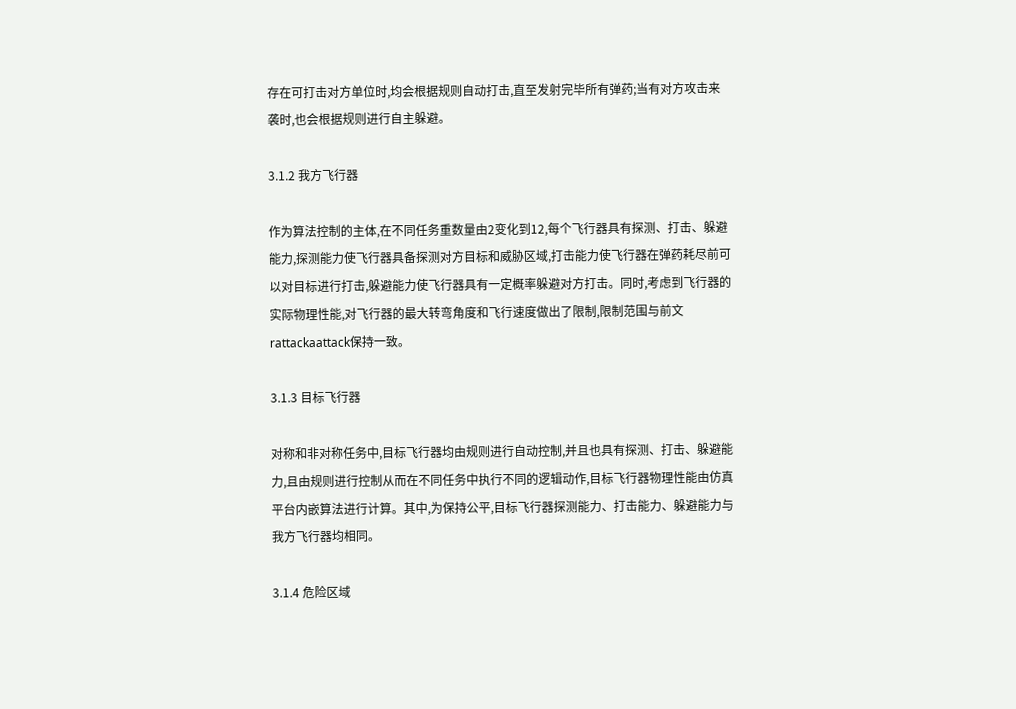存在可打击对方单位时,均会根据规则自动打击,直至发射完毕所有弹药;当有对方攻击来袭时,也会根据规则进行自主躲避。

3.1.2 我方飞行器

作为算法控制的主体,在不同任务重数量由2变化到12,每个飞行器具有探测、打击、躲避能力,探测能力使飞行器具备探测对方目标和威胁区域,打击能力使飞行器在弹药耗尽前可以对目标进行打击,躲避能力使飞行器具有一定概率躲避对方打击。同时,考虑到飞行器的实际物理性能,对飞行器的最大转弯角度和飞行速度做出了限制,限制范围与前文rattackaattack保持一致。

3.1.3 目标飞行器

对称和非对称任务中,目标飞行器均由规则进行自动控制,并且也具有探测、打击、躲避能力,且由规则进行控制从而在不同任务中执行不同的逻辑动作,目标飞行器物理性能由仿真平台内嵌算法进行计算。其中,为保持公平,目标飞行器探测能力、打击能力、躲避能力与我方飞行器均相同。

3.1.4 危险区域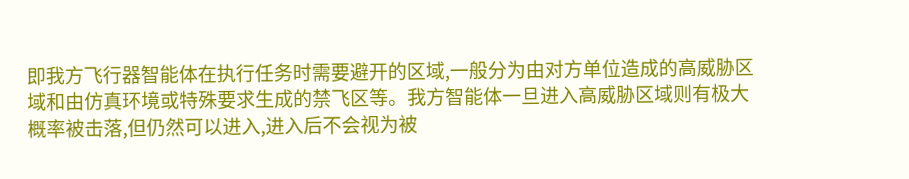即我方飞行器智能体在执行任务时需要避开的区域,一般分为由对方单位造成的高威胁区域和由仿真环境或特殊要求生成的禁飞区等。我方智能体一旦进入高威胁区域则有极大概率被击落,但仍然可以进入,进入后不会视为被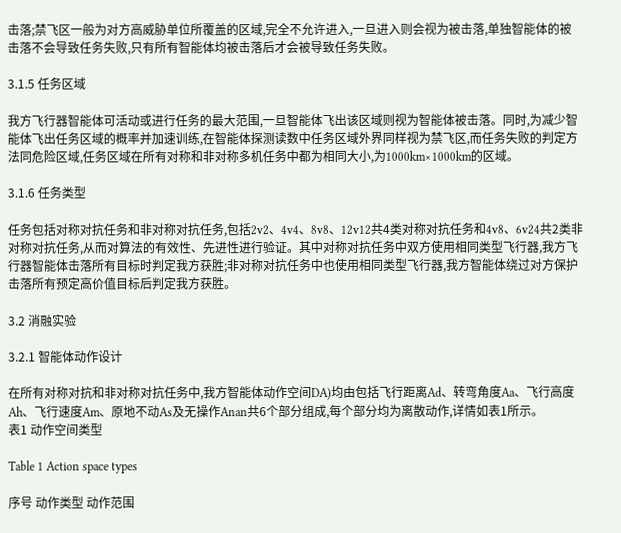击落;禁飞区一般为对方高威胁单位所覆盖的区域,完全不允许进入,一旦进入则会视为被击落,单独智能体的被击落不会导致任务失败,只有所有智能体均被击落后才会被导致任务失败。

3.1.5 任务区域

我方飞行器智能体可活动或进行任务的最大范围,一旦智能体飞出该区域则视为智能体被击落。同时,为减少智能体飞出任务区域的概率并加速训练,在智能体探测读数中任务区域外界同样视为禁飞区,而任务失败的判定方法同危险区域,任务区域在所有对称和非对称多机任务中都为相同大小,为1000km×1000km的区域。

3.1.6 任务类型

任务包括对称对抗任务和非对称对抗任务,包括2v2、4v4、8v8、12v12共4类对称对抗任务和4v8、6v24共2类非对称对抗任务,从而对算法的有效性、先进性进行验证。其中对称对抗任务中双方使用相同类型飞行器,我方飞行器智能体击落所有目标时判定我方获胜;非对称对抗任务中也使用相同类型飞行器,我方智能体绕过对方保护击落所有预定高价值目标后判定我方获胜。

3.2 消融实验

3.2.1 智能体动作设计

在所有对称对抗和非对称对抗任务中,我方智能体动作空间DA)均由包括飞行距离Ad、转弯角度Aa、飞行高度Ah、飞行速度Am、原地不动As及无操作Anan共6个部分组成,每个部分均为离散动作,详情如表1所示。
表1 动作空间类型

Table 1 Action space types

序号 动作类型 动作范围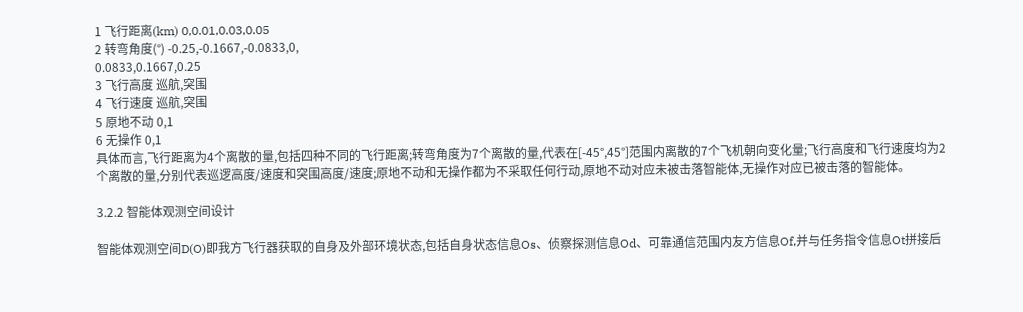1 飞行距离(km) 0,0.01,0.03,0.05
2 转弯角度(°) -0.25,-0.1667,-0.0833,0,
0.0833,0.1667,0.25
3 飞行高度 巡航,突围
4 飞行速度 巡航,突围
5 原地不动 0,1
6 无操作 0,1
具体而言,飞行距离为4个离散的量,包括四种不同的飞行距离;转弯角度为7个离散的量,代表在[-45°,45°]范围内离散的7个飞机朝向变化量;飞行高度和飞行速度均为2个离散的量,分别代表巡逻高度/速度和突围高度/速度;原地不动和无操作都为不采取任何行动,原地不动对应未被击落智能体,无操作对应已被击落的智能体。

3.2.2 智能体观测空间设计

智能体观测空间D(O)即我方飞行器获取的自身及外部环境状态,包括自身状态信息Os、侦察探测信息Od、可靠通信范围内友方信息Of,并与任务指令信息Ot拼接后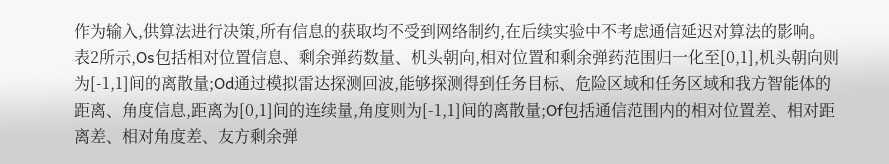作为输入,供算法进行决策,所有信息的获取均不受到网络制约,在后续实验中不考虑通信延迟对算法的影响。
表2所示,Os包括相对位置信息、剩余弹药数量、机头朝向,相对位置和剩余弹药范围归一化至[0,1],机头朝向则为[-1,1]间的离散量;Od通过模拟雷达探测回波,能够探测得到任务目标、危险区域和任务区域和我方智能体的距离、角度信息,距离为[0,1]间的连续量,角度则为[-1,1]间的离散量;Of包括通信范围内的相对位置差、相对距离差、相对角度差、友方剩余弹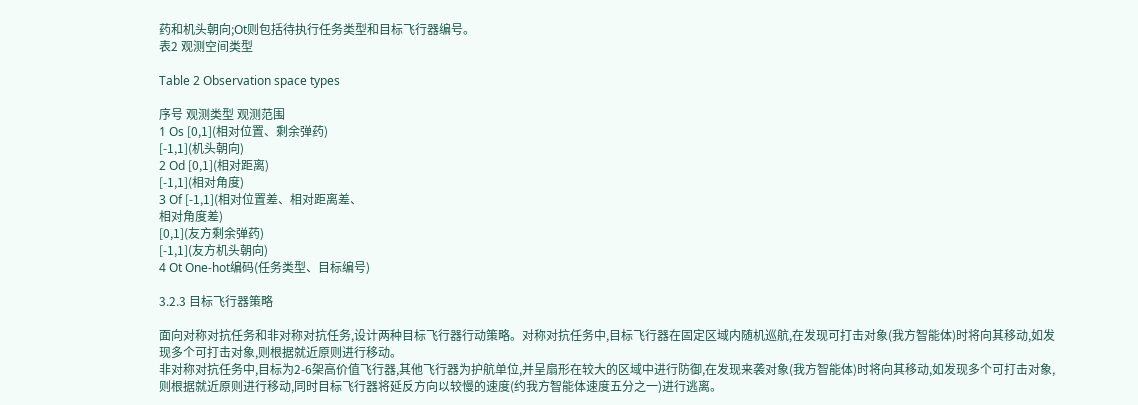药和机头朝向;Ot则包括待执行任务类型和目标飞行器编号。
表2 观测空间类型

Table 2 Observation space types

序号 观测类型 观测范围
1 Os [0,1](相对位置、剩余弹药)
[-1,1](机头朝向)
2 Od [0,1](相对距离)
[-1,1](相对角度)
3 Of [-1,1](相对位置差、相对距离差、
相对角度差)
[0,1](友方剩余弹药)
[-1,1](友方机头朝向)
4 Ot One-hot编码(任务类型、目标编号)

3.2.3 目标飞行器策略

面向对称对抗任务和非对称对抗任务,设计两种目标飞行器行动策略。对称对抗任务中,目标飞行器在固定区域内随机巡航,在发现可打击对象(我方智能体)时将向其移动,如发现多个可打击对象,则根据就近原则进行移动。
非对称对抗任务中,目标为2-6架高价值飞行器,其他飞行器为护航单位,并呈扇形在较大的区域中进行防御,在发现来袭对象(我方智能体)时将向其移动,如发现多个可打击对象,则根据就近原则进行移动,同时目标飞行器将延反方向以较慢的速度(约我方智能体速度五分之一)进行逃离。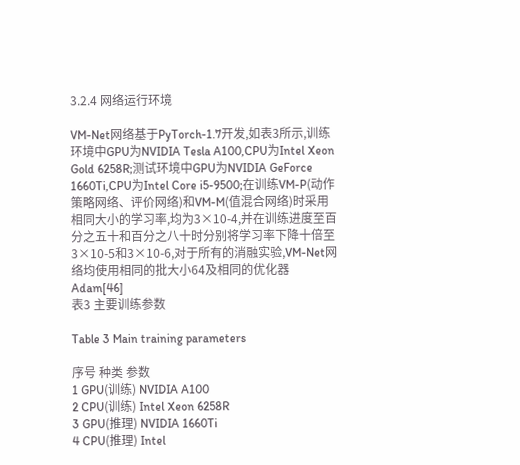3.2.4 网络运行环境

VM-Net网络基于PyTorch-1.7开发,如表3所示,训练环境中GPU为NVIDIA Tesla A100,CPU为Intel Xeon Gold 6258R;测试环境中GPU为NVIDIA GeForce 1660Ti,CPU为Intel Core i5-9500;在训练VM-P(动作策略网络、评价网络)和VM-M(值混合网络)时采用相同大小的学习率,均为3×10-4,并在训练进度至百分之五十和百分之八十时分别将学习率下降十倍至3×10-5和3×10-6,对于所有的消融实验,VM-Net网络均使用相同的批大小64及相同的优化器Adam[46]
表3 主要训练参数

Table 3 Main training parameters

序号 种类 参数
1 GPU(训练) NVIDIA A100
2 CPU(训练) Intel Xeon 6258R
3 GPU(推理) NVIDIA 1660Ti
4 CPU(推理) Intel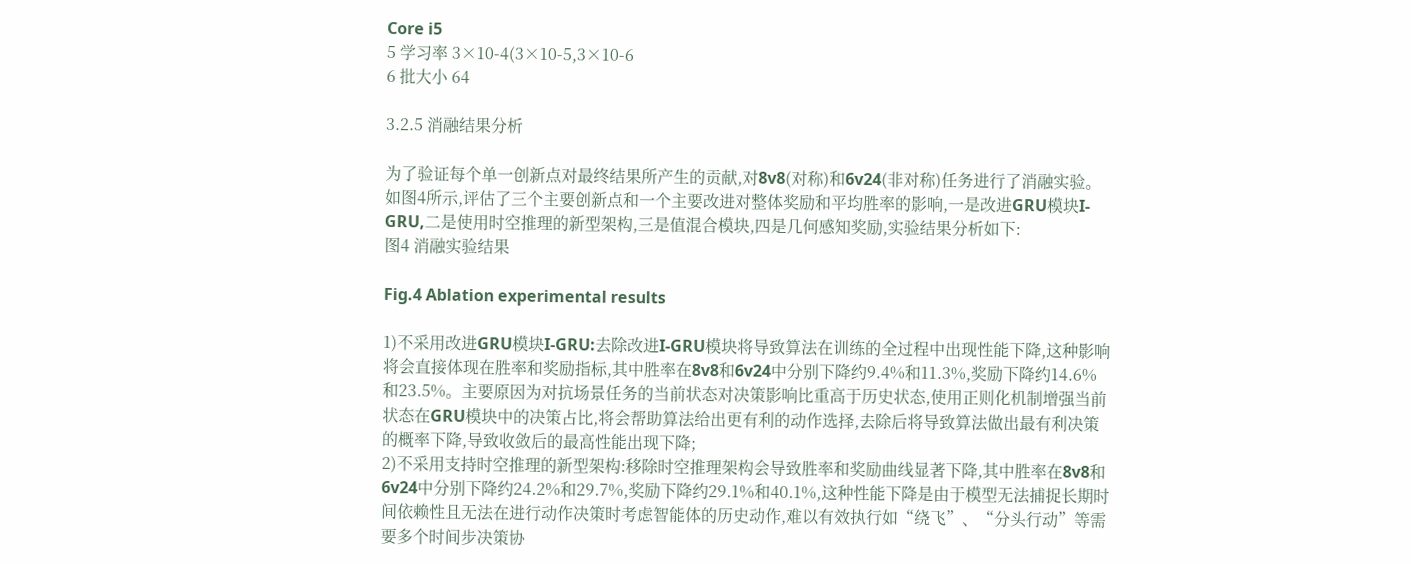Core i5
5 学习率 3×10-4(3×10-5,3×10-6
6 批大小 64

3.2.5 消融结果分析

为了验证每个单一创新点对最终结果所产生的贡献,对8v8(对称)和6v24(非对称)任务进行了消融实验。如图4所示,评估了三个主要创新点和一个主要改进对整体奖励和平均胜率的影响,一是改进GRU模块I-GRU,二是使用时空推理的新型架构,三是值混合模块,四是几何感知奖励,实验结果分析如下:
图4 消融实验结果

Fig.4 Ablation experimental results

1)不采用改进GRU模块I-GRU:去除改进I-GRU模块将导致算法在训练的全过程中出现性能下降,这种影响将会直接体现在胜率和奖励指标,其中胜率在8v8和6v24中分别下降约9.4%和11.3%,奖励下降约14.6%和23.5%。主要原因为对抗场景任务的当前状态对决策影响比重高于历史状态,使用正则化机制增强当前状态在GRU模块中的决策占比,将会帮助算法给出更有利的动作选择,去除后将导致算法做出最有利决策的概率下降,导致收敛后的最高性能出现下降;
2)不采用支持时空推理的新型架构:移除时空推理架构会导致胜率和奖励曲线显著下降,其中胜率在8v8和6v24中分别下降约24.2%和29.7%,奖励下降约29.1%和40.1%,这种性能下降是由于模型无法捕捉长期时间依赖性且无法在进行动作决策时考虑智能体的历史动作,难以有效执行如“绕飞”、“分头行动”等需要多个时间步决策协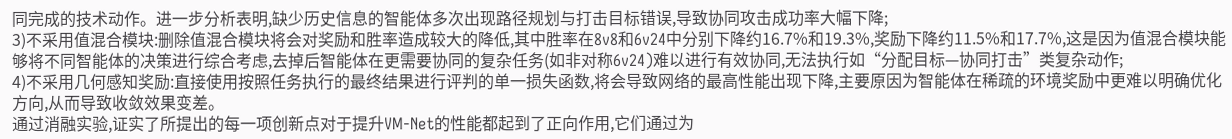同完成的技术动作。进一步分析表明,缺少历史信息的智能体多次出现路径规划与打击目标错误,导致协同攻击成功率大幅下降;
3)不采用值混合模块:删除值混合模块将会对奖励和胜率造成较大的降低,其中胜率在8v8和6v24中分别下降约16.7%和19.3%,奖励下降约11.5%和17.7%,这是因为值混合模块能够将不同智能体的决策进行综合考虑,去掉后智能体在更需要协同的复杂任务(如非对称6v24)难以进行有效协同,无法执行如“分配目标—协同打击”类复杂动作;
4)不采用几何感知奖励:直接使用按照任务执行的最终结果进行评判的单一损失函数,将会导致网络的最高性能出现下降,主要原因为智能体在稀疏的环境奖励中更难以明确优化方向,从而导致收敛效果变差。
通过消融实验,证实了所提出的每一项创新点对于提升VM-Net的性能都起到了正向作用,它们通过为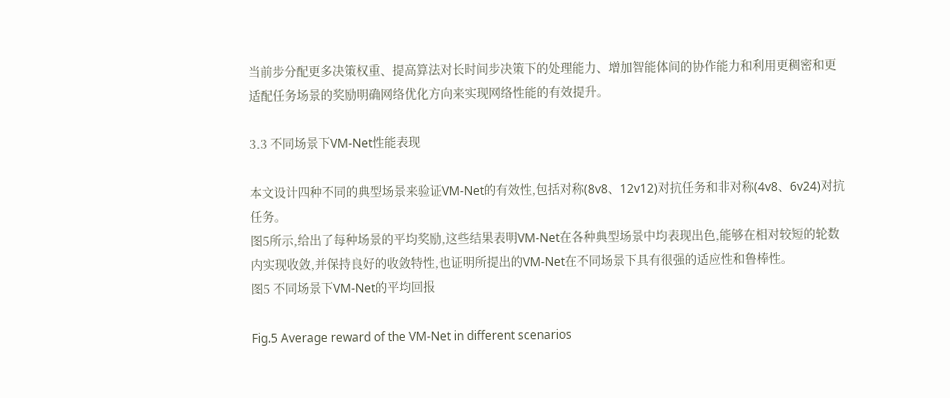当前步分配更多决策权重、提高算法对长时间步决策下的处理能力、增加智能体间的协作能力和利用更稠密和更适配任务场景的奖励明确网络优化方向来实现网络性能的有效提升。

3.3 不同场景下VM-Net性能表现

本文设计四种不同的典型场景来验证VM-Net的有效性,包括对称(8v8、12v12)对抗任务和非对称(4v8、6v24)对抗任务。
图5所示,给出了每种场景的平均奖励,这些结果表明VM-Net在各种典型场景中均表现出色,能够在相对较短的轮数内实现收敛,并保持良好的收敛特性,也证明所提出的VM-Net在不同场景下具有很强的适应性和鲁棒性。
图5 不同场景下VM-Net的平均回报

Fig.5 Average reward of the VM-Net in different scenarios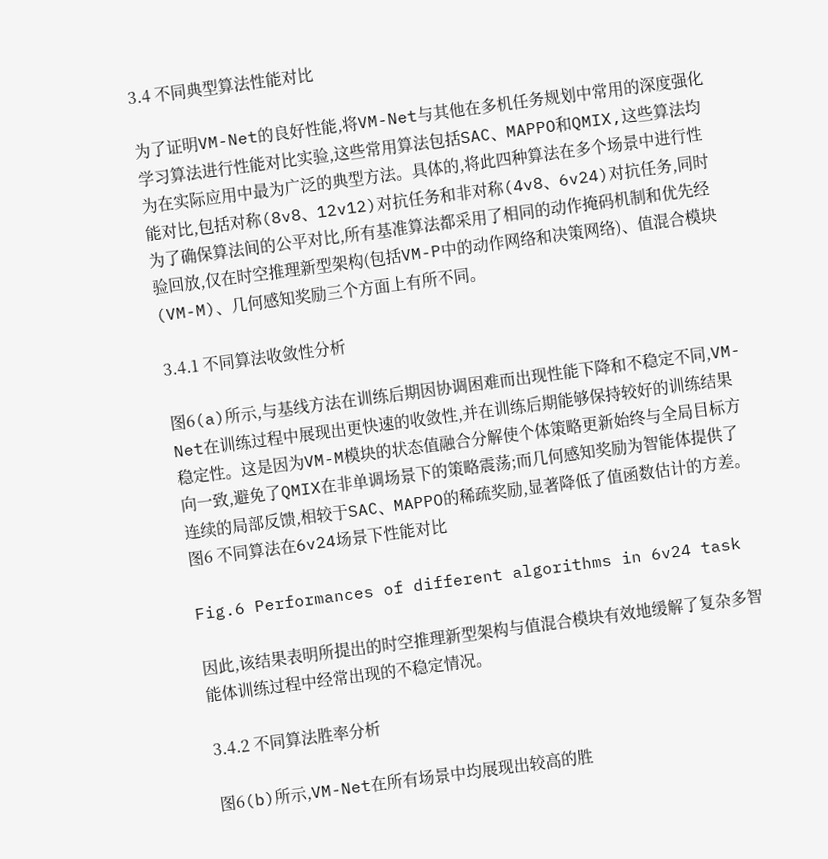3.4 不同典型算法性能对比

为了证明VM-Net的良好性能,将VM-Net与其他在多机任务规划中常用的深度强化学习算法进行性能对比实验,这些常用算法包括SAC、MAPPO和QMIX,这些算法均为在实际应用中最为广泛的典型方法。具体的,将此四种算法在多个场景中进行性能对比,包括对称(8v8、12v12)对抗任务和非对称(4v8、6v24)对抗任务,同时为了确保算法间的公平对比,所有基准算法都采用了相同的动作掩码机制和优先经验回放,仅在时空推理新型架构(包括VM-P中的动作网络和决策网络)、值混合模块(VM-M)、几何感知奖励三个方面上有所不同。

3.4.1 不同算法收敛性分析

图6(a)所示,与基线方法在训练后期因协调困难而出现性能下降和不稳定不同,VM-Net在训练过程中展现出更快速的收敛性,并在训练后期能够保持较好的训练结果稳定性。这是因为VM-M模块的状态值融合分解使个体策略更新始终与全局目标方向一致,避免了QMIX在非单调场景下的策略震荡;而几何感知奖励为智能体提供了连续的局部反馈,相较于SAC、MAPPO的稀疏奖励,显著降低了值函数估计的方差。
图6 不同算法在6v24场景下性能对比

Fig.6 Performances of different algorithms in 6v24 task

因此,该结果表明所提出的时空推理新型架构与值混合模块有效地缓解了复杂多智能体训练过程中经常出现的不稳定情况。

3.4.2 不同算法胜率分析

图6(b)所示,VM-Net在所有场景中均展现出较高的胜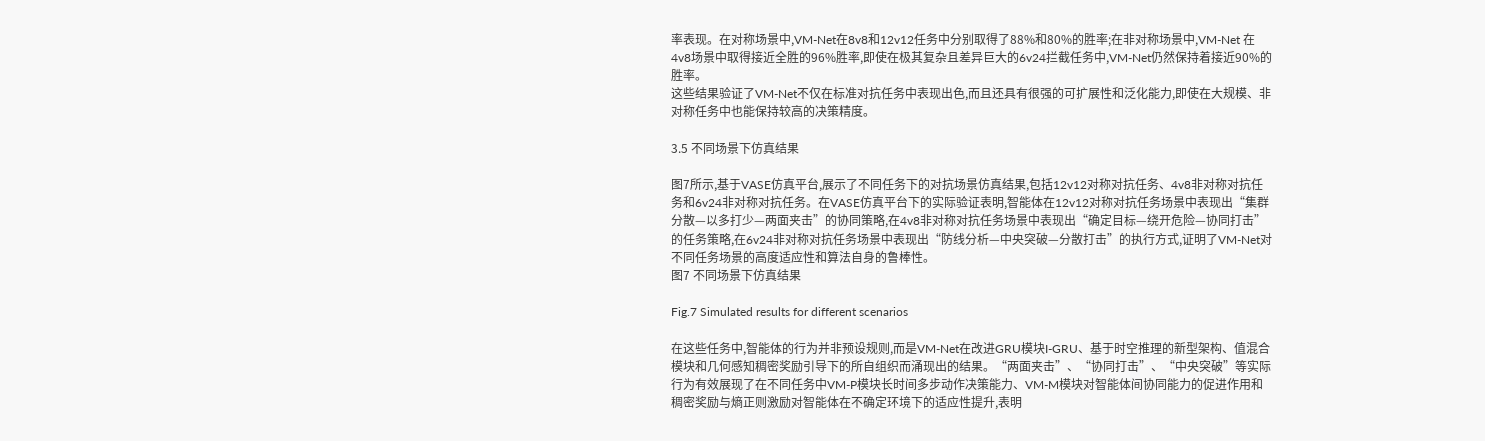率表现。在对称场景中,VM-Net在8v8和12v12任务中分别取得了88%和80%的胜率;在非对称场景中,VM-Net 在4v8场景中取得接近全胜的96%胜率,即使在极其复杂且差异巨大的6v24拦截任务中,VM-Net仍然保持着接近90%的胜率。
这些结果验证了VM-Net不仅在标准对抗任务中表现出色,而且还具有很强的可扩展性和泛化能力,即使在大规模、非对称任务中也能保持较高的决策精度。

3.5 不同场景下仿真结果

图7所示,基于VASE仿真平台,展示了不同任务下的对抗场景仿真结果,包括12v12对称对抗任务、4v8非对称对抗任务和6v24非对称对抗任务。在VASE仿真平台下的实际验证表明,智能体在12v12对称对抗任务场景中表现出“集群分散—以多打少—两面夹击”的协同策略,在4v8非对称对抗任务场景中表现出“确定目标—绕开危险—协同打击”的任务策略,在6v24非对称对抗任务场景中表现出“防线分析—中央突破—分散打击”的执行方式,证明了VM-Net对不同任务场景的高度适应性和算法自身的鲁棒性。
图7 不同场景下仿真结果

Fig.7 Simulated results for different scenarios

在这些任务中,智能体的行为并非预设规则,而是VM-Net在改进GRU模块I-GRU、基于时空推理的新型架构、值混合模块和几何感知稠密奖励引导下的所自组织而涌现出的结果。“两面夹击”、“协同打击”、“中央突破”等实际行为有效展现了在不同任务中VM-P模块长时间多步动作决策能力、VM-M模块对智能体间协同能力的促进作用和稠密奖励与熵正则激励对智能体在不确定环境下的适应性提升,表明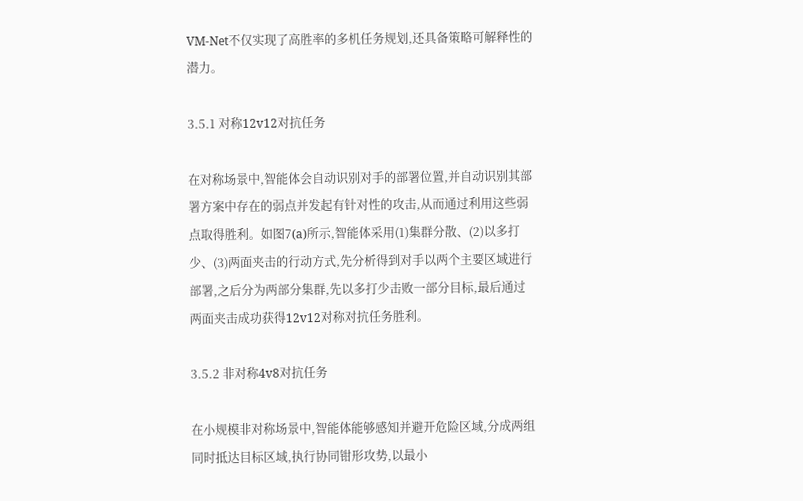VM-Net不仅实现了高胜率的多机任务规划,还具备策略可解释性的潜力。

3.5.1 对称12v12对抗任务

在对称场景中,智能体会自动识别对手的部署位置,并自动识别其部署方案中存在的弱点并发起有针对性的攻击,从而通过利用这些弱点取得胜利。如图7(a)所示,智能体采用(1)集群分散、(2)以多打少、(3)两面夹击的行动方式,先分析得到对手以两个主要区域进行部署,之后分为两部分集群,先以多打少击败一部分目标,最后通过两面夹击成功获得12v12对称对抗任务胜利。

3.5.2 非对称4v8对抗任务

在小规模非对称场景中,智能体能够感知并避开危险区域,分成两组同时抵达目标区域,执行协同钳形攻势,以最小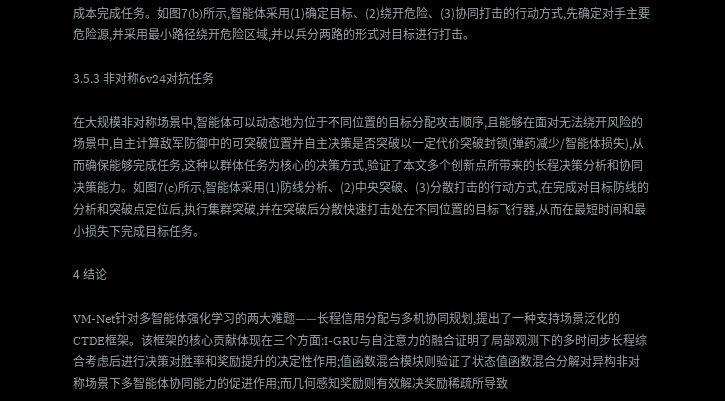成本完成任务。如图7(b)所示,智能体采用(1)确定目标、(2)绕开危险、(3)协同打击的行动方式,先确定对手主要危险源,并采用最小路径绕开危险区域,并以兵分两路的形式对目标进行打击。

3.5.3 非对称6v24对抗任务

在大规模非对称场景中,智能体可以动态地为位于不同位置的目标分配攻击顺序,且能够在面对无法绕开风险的场景中,自主计算敌军防御中的可突破位置并自主决策是否突破以一定代价突破封锁(弹药减少/智能体损失),从而确保能够完成任务,这种以群体任务为核心的决策方式,验证了本文多个创新点所带来的长程决策分析和协同决策能力。如图7(c)所示,智能体采用(1)防线分析、(2)中央突破、(3)分散打击的行动方式,在完成对目标防线的分析和突破点定位后,执行集群突破,并在突破后分散快速打击处在不同位置的目标飞行器,从而在最短时间和最小损失下完成目标任务。

4 结论

VM-Net针对多智能体强化学习的两大难题——长程信用分配与多机协同规划,提出了一种支持场景泛化的CTDE框架。该框架的核心贡献体现在三个方面:I-GRU与自注意力的融合证明了局部观测下的多时间步长程综合考虑后进行决策对胜率和奖励提升的决定性作用;值函数混合模块则验证了状态值函数混合分解对异构非对称场景下多智能体协同能力的促进作用;而几何感知奖励则有效解决奖励稀疏所导致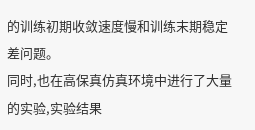的训练初期收敛速度慢和训练末期稳定差问题。
同时,也在高保真仿真环境中进行了大量的实验,实验结果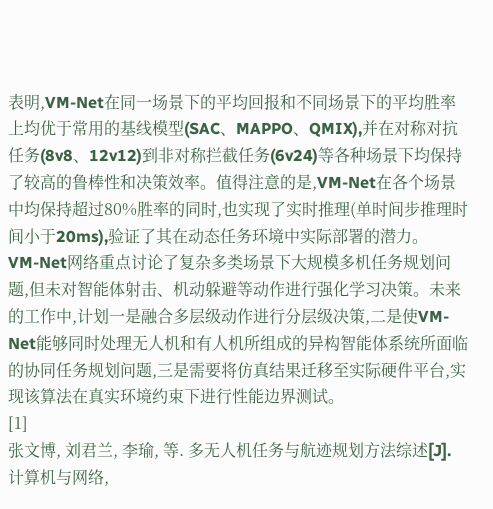表明,VM-Net在同一场景下的平均回报和不同场景下的平均胜率上均优于常用的基线模型(SAC、MAPPO、QMIX),并在对称对抗任务(8v8、12v12)到非对称拦截任务(6v24)等各种场景下均保持了较高的鲁棒性和决策效率。值得注意的是,VM-Net在各个场景中均保持超过80%胜率的同时,也实现了实时推理(单时间步推理时间小于20ms),验证了其在动态任务环境中实际部署的潜力。
VM-Net网络重点讨论了复杂多类场景下大规模多机任务规划问题,但未对智能体射击、机动躲避等动作进行强化学习决策。未来的工作中,计划一是融合多层级动作进行分层级决策,二是使VM-Net能够同时处理无人机和有人机所组成的异构智能体系统所面临的协同任务规划问题,三是需要将仿真结果迁移至实际硬件平台,实现该算法在真实环境约束下进行性能边界测试。
[1]
张文博, 刘君兰, 李瑜, 等. 多无人机任务与航迹规划方法综述[J]. 计算机与网络,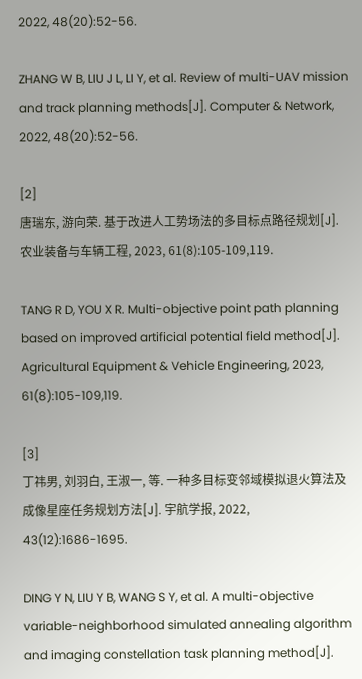2022, 48(20):52-56.

ZHANG W B, LIU J L, LI Y, et al. Review of multi-UAV mission and track planning methods[J]. Computer & Network, 2022, 48(20):52-56.

[2]
唐瑞东, 游向荣. 基于改进人工势场法的多目标点路径规划[J]. 农业装备与车辆工程, 2023, 61(8):105-109,119.

TANG R D, YOU X R. Multi-objective point path planning based on improved artificial potential field method[J]. Agricultural Equipment & Vehicle Engineering, 2023, 61(8):105-109,119.

[3]
丁祎男, 刘羽白, 王淑一, 等. 一种多目标变邻域模拟退火算法及成像星座任务规划方法[J]. 宇航学报, 2022, 43(12):1686-1695.

DING Y N, LIU Y B, WANG S Y, et al. A multi-objective variable-neighborhood simulated annealing algorithm and imaging constellation task planning method[J].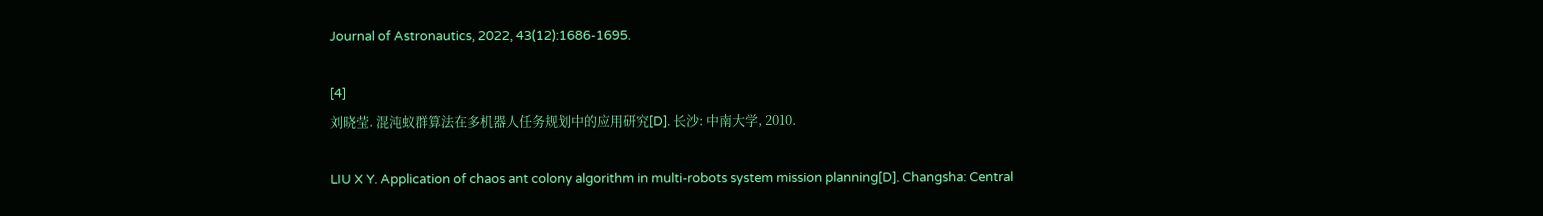Journal of Astronautics, 2022, 43(12):1686-1695.

[4]
刘晓莹. 混沌蚁群算法在多机器人任务规划中的应用研究[D]. 长沙: 中南大学, 2010.

LIU X Y. Application of chaos ant colony algorithm in multi-robots system mission planning[D]. Changsha: Central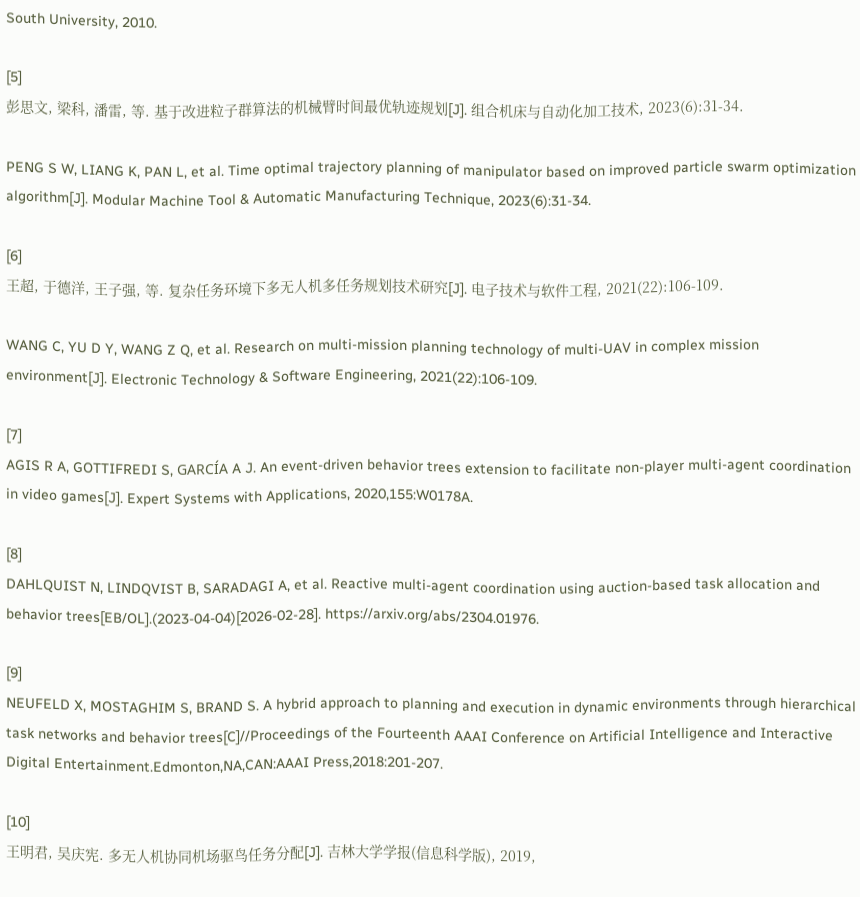South University, 2010.

[5]
彭思文, 梁科, 潘雷, 等. 基于改进粒子群算法的机械臂时间最优轨迹规划[J]. 组合机床与自动化加工技术, 2023(6):31-34.

PENG S W, LIANG K, PAN L, et al. Time optimal trajectory planning of manipulator based on improved particle swarm optimization algorithm[J]. Modular Machine Tool & Automatic Manufacturing Technique, 2023(6):31-34.

[6]
王超, 于德洋, 王子强, 等. 复杂任务环境下多无人机多任务规划技术研究[J]. 电子技术与软件工程, 2021(22):106-109.

WANG C, YU D Y, WANG Z Q, et al. Research on multi-mission planning technology of multi-UAV in complex mission environment[J]. Electronic Technology & Software Engineering, 2021(22):106-109.

[7]
AGIS R A, GOTTIFREDI S, GARCÍA A J. An event-driven behavior trees extension to facilitate non-player multi-agent coordination in video games[J]. Expert Systems with Applications, 2020,155:W0178A.

[8]
DAHLQUIST N, LINDQVIST B, SARADAGI A, et al. Reactive multi-agent coordination using auction-based task allocation and behavior trees[EB/OL].(2023-04-04)[2026-02-28]. https://arxiv.org/abs/2304.01976.

[9]
NEUFELD X, MOSTAGHIM S, BRAND S. A hybrid approach to planning and execution in dynamic environments through hierarchical task networks and behavior trees[C]//Proceedings of the Fourteenth AAAI Conference on Artificial Intelligence and Interactive Digital Entertainment.Edmonton,NA,CAN:AAAI Press,2018:201-207.

[10]
王明君, 吴庆宪. 多无人机协同机场驱鸟任务分配[J]. 吉林大学学报(信息科学版), 2019,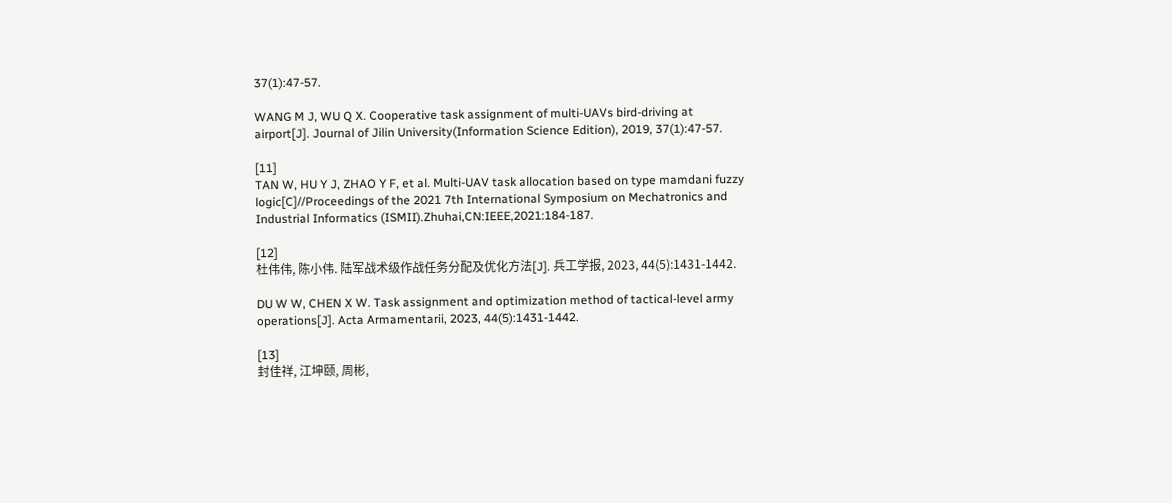37(1):47-57.

WANG M J, WU Q X. Cooperative task assignment of multi-UAVs bird-driving at airport[J]. Journal of Jilin University(Information Science Edition), 2019, 37(1):47-57.

[11]
TAN W, HU Y J, ZHAO Y F, et al. Multi-UAV task allocation based on type mamdani fuzzy logic[C]//Proceedings of the 2021 7th International Symposium on Mechatronics and Industrial Informatics (ISMII).Zhuhai,CN:IEEE,2021:184-187.

[12]
杜伟伟, 陈小伟. 陆军战术级作战任务分配及优化方法[J]. 兵工学报, 2023, 44(5):1431-1442.

DU W W, CHEN X W. Task assignment and optimization method of tactical-level army operations[J]. Acta Armamentarii, 2023, 44(5):1431-1442.

[13]
封佳祥, 江坤颐, 周彬,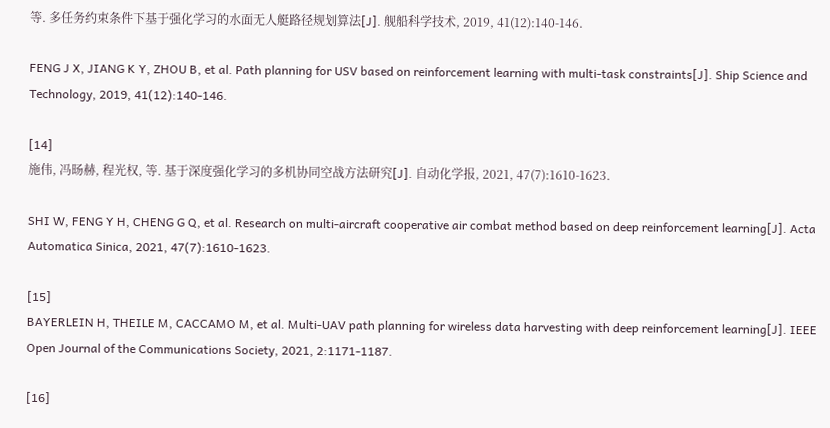等. 多任务约束条件下基于强化学习的水面无人艇路径规划算法[J]. 舰船科学技术, 2019, 41(12):140-146.

FENG J X, JIANG K Y, ZHOU B, et al. Path planning for USV based on reinforcement learning with multi-task constraints[J]. Ship Science and Technology, 2019, 41(12):140-146.

[14]
施伟, 冯旸赫, 程光权, 等. 基于深度强化学习的多机协同空战方法研究[J]. 自动化学报, 2021, 47(7):1610-1623.

SHI W, FENG Y H, CHENG G Q, et al. Research on multi-aircraft cooperative air combat method based on deep reinforcement learning[J]. Acta Automatica Sinica, 2021, 47(7):1610-1623.

[15]
BAYERLEIN H, THEILE M, CACCAMO M, et al. Multi-UAV path planning for wireless data harvesting with deep reinforcement learning[J]. IEEE Open Journal of the Communications Society, 2021, 2:1171-1187.

[16]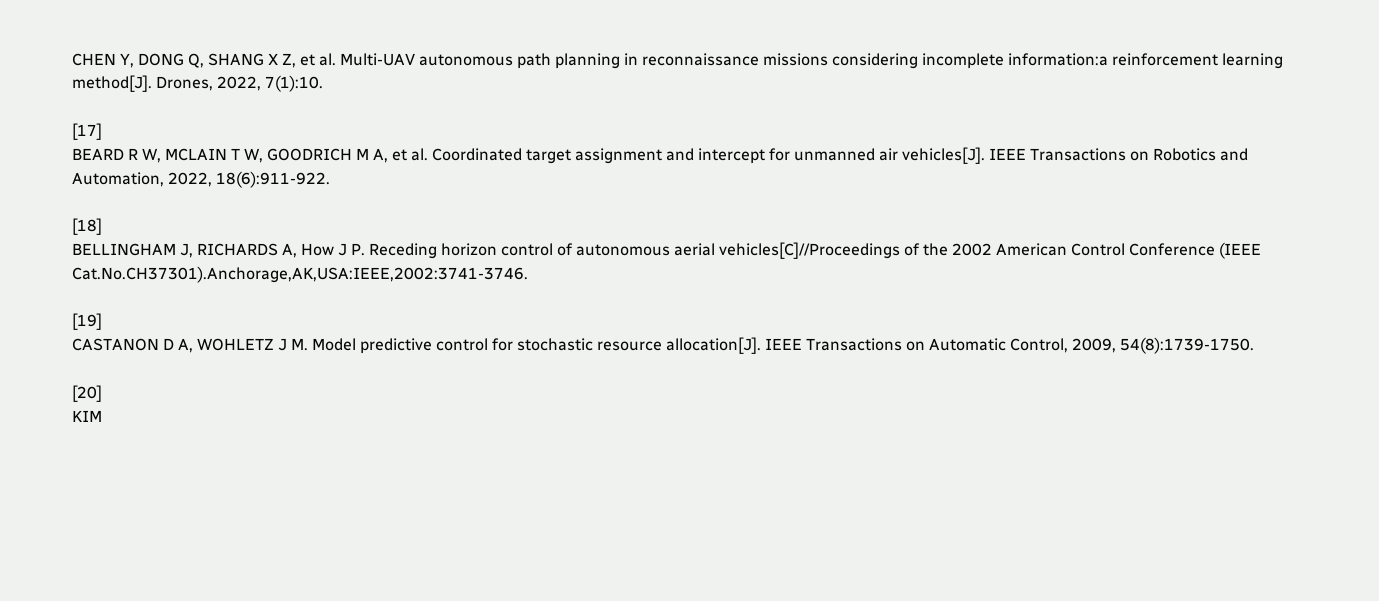CHEN Y, DONG Q, SHANG X Z, et al. Multi-UAV autonomous path planning in reconnaissance missions considering incomplete information:a reinforcement learning method[J]. Drones, 2022, 7(1):10.

[17]
BEARD R W, MCLAIN T W, GOODRICH M A, et al. Coordinated target assignment and intercept for unmanned air vehicles[J]. IEEE Transactions on Robotics and Automation, 2022, 18(6):911-922.

[18]
BELLINGHAM J, RICHARDS A, How J P. Receding horizon control of autonomous aerial vehicles[C]//Proceedings of the 2002 American Control Conference (IEEE Cat.No.CH37301).Anchorage,AK,USA:IEEE,2002:3741-3746.

[19]
CASTANON D A, WOHLETZ J M. Model predictive control for stochastic resource allocation[J]. IEEE Transactions on Automatic Control, 2009, 54(8):1739-1750.

[20]
KIM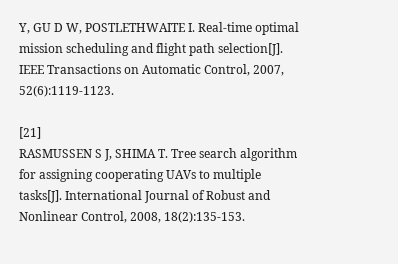Y, GU D W, POSTLETHWAITE I. Real-time optimal mission scheduling and flight path selection[J]. IEEE Transactions on Automatic Control, 2007, 52(6):1119-1123.

[21]
RASMUSSEN S J, SHIMA T. Tree search algorithm for assigning cooperating UAVs to multiple tasks[J]. International Journal of Robust and Nonlinear Control, 2008, 18(2):135-153.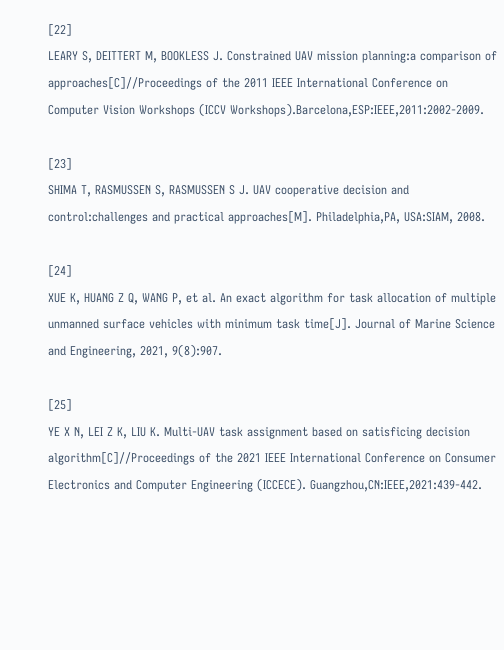[22]
LEARY S, DEITTERT M, BOOKLESS J. Constrained UAV mission planning:a comparison of approaches[C]//Proceedings of the 2011 IEEE International Conference on Computer Vision Workshops (ICCV Workshops).Barcelona,ESP:IEEE,2011:2002-2009.

[23]
SHIMA T, RASMUSSEN S, RASMUSSEN S J. UAV cooperative decision and control:challenges and practical approaches[M]. Philadelphia,PA, USA:SIAM, 2008.

[24]
XUE K, HUANG Z Q, WANG P, et al. An exact algorithm for task allocation of multiple unmanned surface vehicles with minimum task time[J]. Journal of Marine Science and Engineering, 2021, 9(8):907.

[25]
YE X N, LEI Z K, LIU K. Multi-UAV task assignment based on satisficing decision algorithm[C]//Proceedings of the 2021 IEEE International Conference on Consumer Electronics and Computer Engineering (ICCECE). Guangzhou,CN:IEEE,2021:439-442.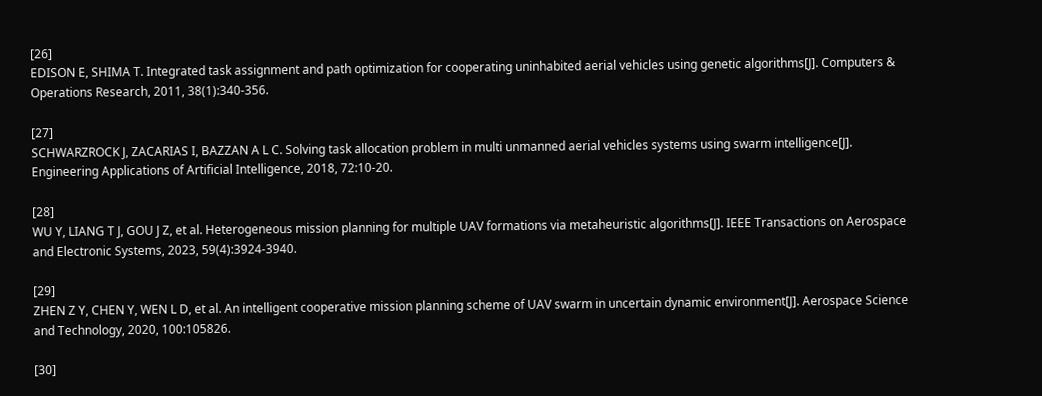[26]
EDISON E, SHIMA T. Integrated task assignment and path optimization for cooperating uninhabited aerial vehicles using genetic algorithms[J]. Computers & Operations Research, 2011, 38(1):340-356.

[27]
SCHWARZROCK J, ZACARIAS I, BAZZAN A L C. Solving task allocation problem in multi unmanned aerial vehicles systems using swarm intelligence[J]. Engineering Applications of Artificial Intelligence, 2018, 72:10-20.

[28]
WU Y, LIANG T J, GOU J Z, et al. Heterogeneous mission planning for multiple UAV formations via metaheuristic algorithms[J]. IEEE Transactions on Aerospace and Electronic Systems, 2023, 59(4):3924-3940.

[29]
ZHEN Z Y, CHEN Y, WEN L D, et al. An intelligent cooperative mission planning scheme of UAV swarm in uncertain dynamic environment[J]. Aerospace Science and Technology, 2020, 100:105826.

[30]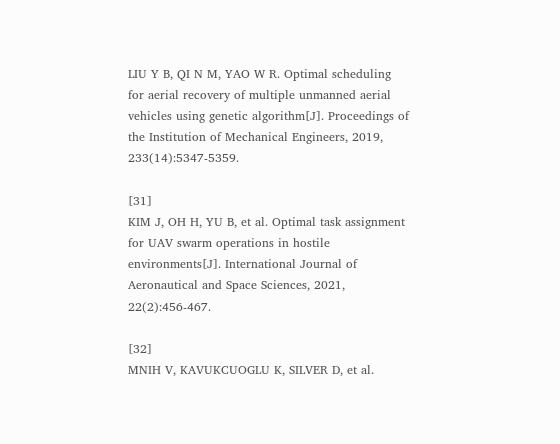LIU Y B, QI N M, YAO W R. Optimal scheduling for aerial recovery of multiple unmanned aerial vehicles using genetic algorithm[J]. Proceedings of the Institution of Mechanical Engineers, 2019, 233(14):5347-5359.

[31]
KIM J, OH H, YU B, et al. Optimal task assignment for UAV swarm operations in hostile environments[J]. International Journal of Aeronautical and Space Sciences, 2021, 22(2):456-467.

[32]
MNIH V, KAVUKCUOGLU K, SILVER D, et al.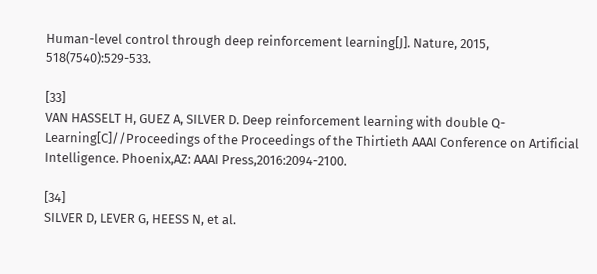Human-level control through deep reinforcement learning[J]. Nature, 2015, 518(7540):529-533.

[33]
VAN HASSELT H, GUEZ A, SILVER D. Deep reinforcement learning with double Q-Learning[C]//Proceedings of the Proceedings of the Thirtieth AAAI Conference on Artificial Intelligence. Phoenix,AZ: AAAI Press,2016:2094-2100.

[34]
SILVER D, LEVER G, HEESS N, et al.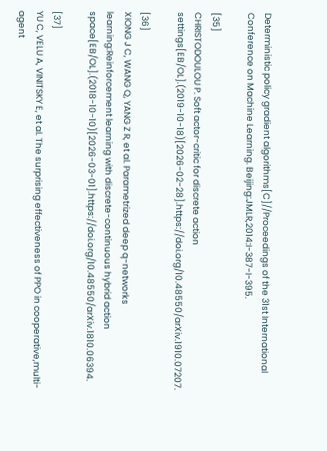Deterministic policy gradient algorithms[C]//Proceedings of the 31st International Conference on Machine Learning. Beijing:JMLR,2014:I-387-I-395.

[35]
CHRISTODOULOU P. Soft actor-critic for discrete action settings[EB/OL].(2019-10-18)[2026-02-28].https://doi.org/10.48550/arXiv.1910.07207.

[36]
XIONG J C, WANG Q, YANG Z R, et al. Parametrized deep q-networks learning:Reinforcement learning with discrete-continuous hybrid action space[EB/OL].(2018-10-10)[2026-03-01].https://doi.org/10.48550/arXiv.1810.06394.

[37]
YU C, VELU A, VINITSKY E, et al. The surprising effectiveness of PPO in cooperative,multi-agent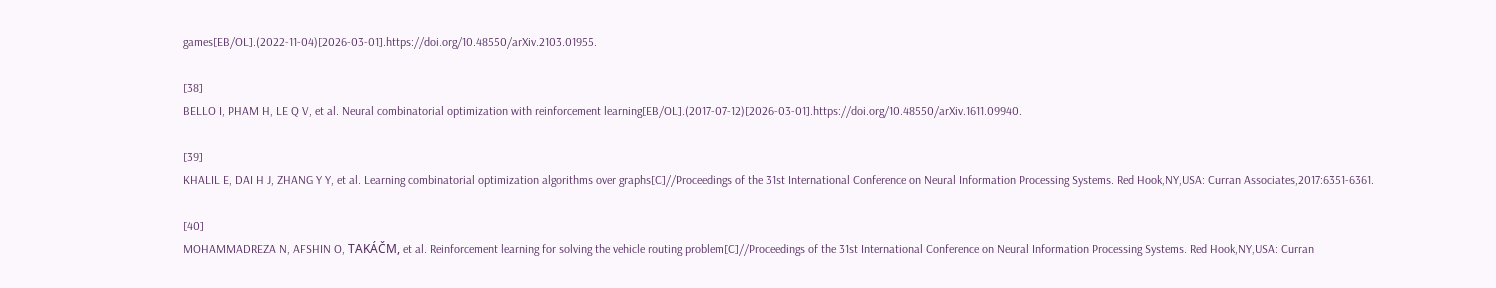games[EB/OL].(2022-11-04)[2026-03-01].https://doi.org/10.48550/arXiv.2103.01955.

[38]
BELLO I, PHAM H, LE Q V, et al. Neural combinatorial optimization with reinforcement learning[EB/OL].(2017-07-12)[2026-03-01].https://doi.org/10.48550/arXiv.1611.09940.

[39]
KHALIL E, DAI H J, ZHANG Y Y, et al. Learning combinatorial optimization algorithms over graphs[C]//Proceedings of the 31st International Conference on Neural Information Processing Systems. Red Hook,NY,USA: Curran Associates,2017:6351-6361.

[40]
MOHAMMADREZA N, AFSHIN O, TAKÁČM, et al. Reinforcement learning for solving the vehicle routing problem[C]//Proceedings of the 31st International Conference on Neural Information Processing Systems. Red Hook,NY,USA: Curran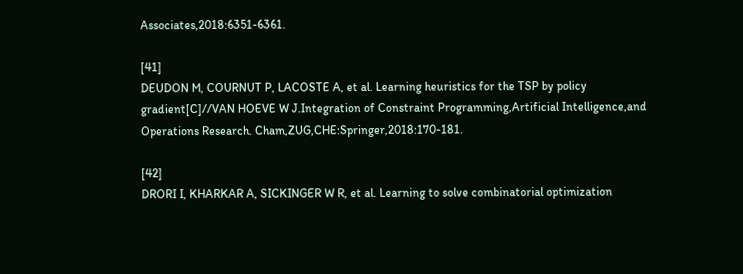Associates,2018:6351-6361.

[41]
DEUDON M, COURNUT P, LACOSTE A, et al. Learning heuristics for the TSP by policy gradient[C]//VAN HOEVE W J.Integration of Constraint Programming,Artificial Intelligence,and Operations Research. Cham,ZUG,CHE:Springer,2018:170-181.

[42]
DRORI I, KHARKAR A, SICKINGER W R, et al. Learning to solve combinatorial optimization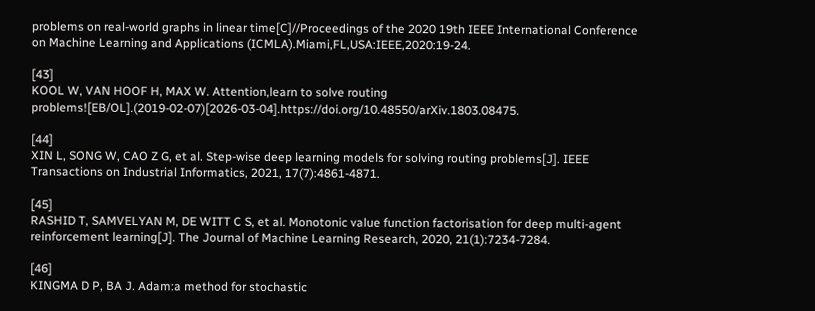problems on real-world graphs in linear time[C]//Proceedings of the 2020 19th IEEE International Conference on Machine Learning and Applications (ICMLA).Miami,FL,USA:IEEE,2020:19-24.

[43]
KOOL W, VAN HOOF H, MAX W. Attention,learn to solve routing problems![EB/OL].(2019-02-07)[2026-03-04].https://doi.org/10.48550/arXiv.1803.08475.

[44]
XIN L, SONG W, CAO Z G, et al. Step-wise deep learning models for solving routing problems[J]. IEEE Transactions on Industrial Informatics, 2021, 17(7):4861-4871.

[45]
RASHID T, SAMVELYAN M, DE WITT C S, et al. Monotonic value function factorisation for deep multi-agent reinforcement learning[J]. The Journal of Machine Learning Research, 2020, 21(1):7234-7284.

[46]
KINGMA D P, BA J. Adam:a method for stochastic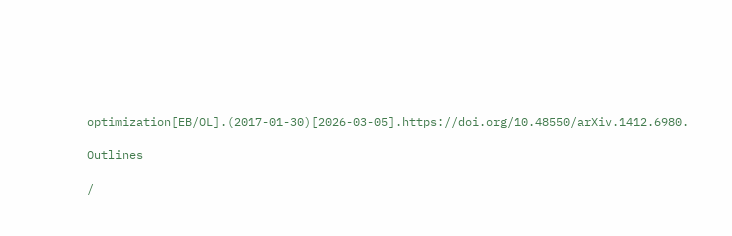optimization[EB/OL].(2017-01-30)[2026-03-05].https://doi.org/10.48550/arXiv.1412.6980.

Outlines

/